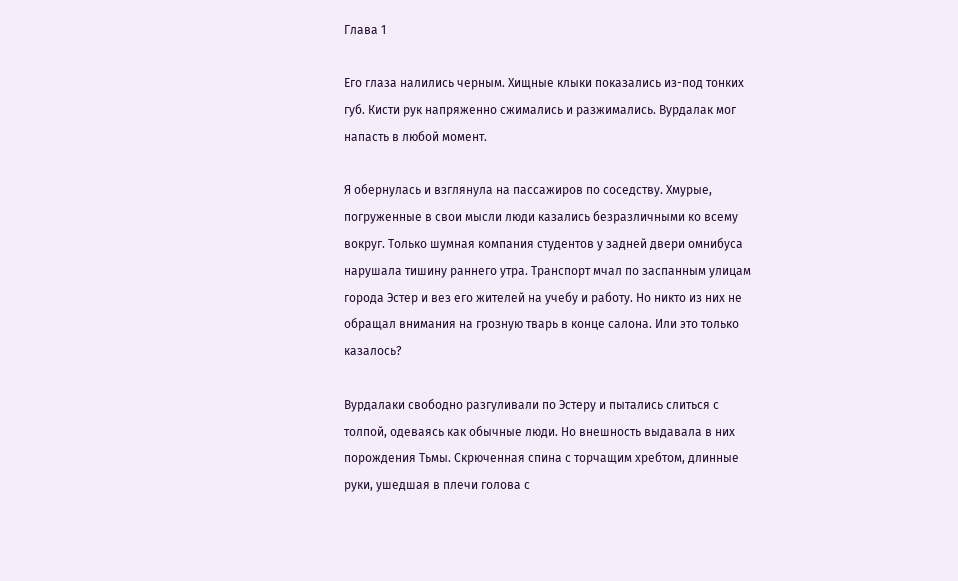Глава 1

Его глаза налились черным. Хищные клыки показались из-под тонких губ. Кисти рук напряженно сжимались и разжимались. Вурдалак мог напасть в любой момент.

Я обернулась и взглянула на пассажиров по соседству. Хмурые, погруженные в свои мысли люди казались безразличными ко всему вокруг. Только шумная компания студентов у задней двери омнибуса нарушала тишину раннего утра. Транспорт мчал по заспанным улицам города Эстер и вез его жителей на учебу и работу. Но никто из них не обращал внимания на грозную тварь в конце салона. Или это только казалось?

Вурдалаки свободно разгуливали по Эстеру и пытались слиться с толпой, одеваясь как обычные люди. Но внешность выдавала в них порождения Тьмы. Скрюченная спина с торчащим хребтом, длинные руки, ушедшая в плечи голова с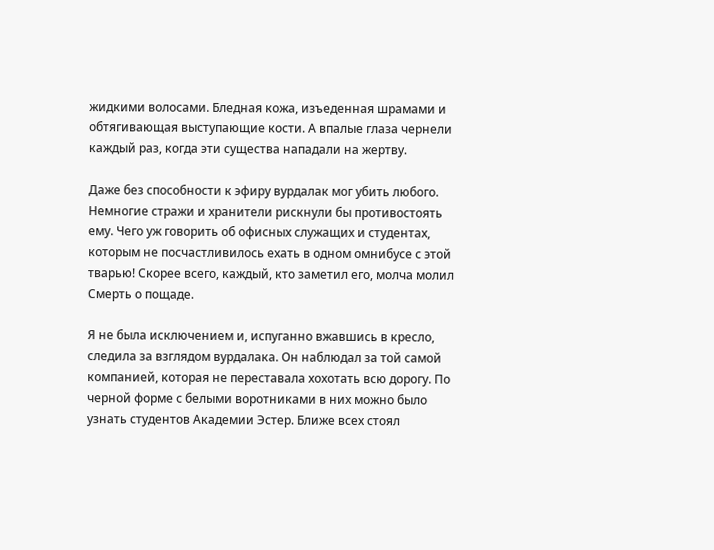жидкими волосами. Бледная кожа, изъеденная шрамами и обтягивающая выступающие кости. А впалые глаза чернели каждый раз, когда эти существа нападали на жертву.

Даже без способности к эфиру вурдалак мог убить любого. Немногие стражи и хранители рискнули бы противостоять ему. Чего уж говорить об офисных служащих и студентах, которым не посчастливилось ехать в одном омнибусе с этой тварью! Скорее всего, каждый, кто заметил его, молча молил Смерть о пощаде.

Я не была исключением и, испуганно вжавшись в кресло, следила за взглядом вурдалака. Он наблюдал за той самой компанией, которая не переставала хохотать всю дорогу. По черной форме с белыми воротниками в них можно было узнать студентов Академии Эстер. Ближе всех стоял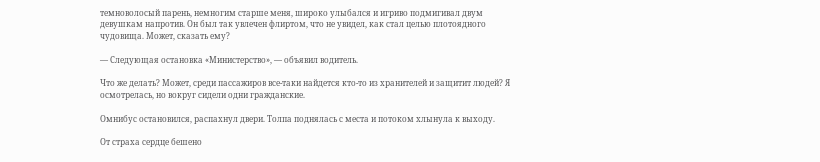темноволосый парень, немногим старше меня, широко улыбался и игриво подмигивал двум девушкам напротив. Он был так увлечен флиртом, что не увидел, как стал целью плотоядного чудовища. Может, сказать ему?

— Следующая остановка «Министерство», — объявил водитель.

Что же делать? Может, среди пассажиров все-таки найдется кто-то из хранителей и защитит людей? Я осмотрелась, но вокруг сидели одни гражданские.

Омнибус остановился, распахнул двери. Толпа поднялась с места и потоком хлынула к выходу.

От страха сердце бешено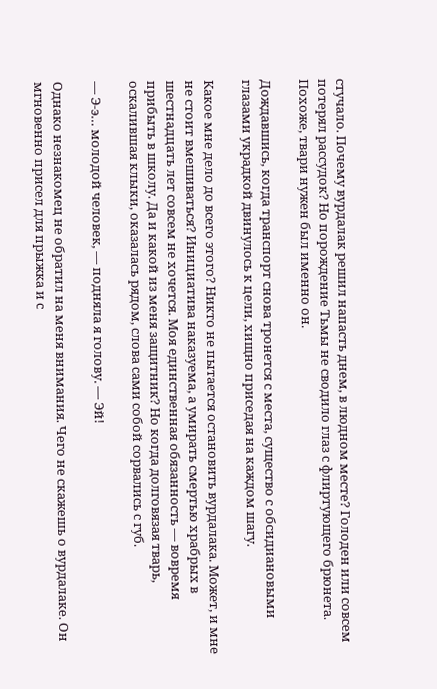стучало. Почему вурдалак решил напасть днем, в людном месте? Голоден или совсем потерял рассудок? Но порождение Тьмы не сводило глаз с флиртующего брюнета. Похоже, твари нужен был именно он.

Дождавшись, когда транспорт снова тронется с места, существо с обсидиановыми глазами украдкой двинулось к цели, хищно приседая на каждом шагу.

Какое мне дело до всего этого? Никто не пытается остановить вурдалака. Может, и мне не стоит вмешиваться? Инициатива наказуема, а умирать смертью храбрых в шестнадцать лет совсем не хочется. Моя единственная обязанность — вовремя прибыть в школу. Да и какой из меня защитник? Но когда долговязая тварь, оскалившая клыки, оказалась рядом, слова сами собой сорвались с губ.

— Э-э… молодой человек, — подняла я голову. — Эй!

Однако незнакомец не обратил на меня внимания. Чего не скажешь о вурдалаке. Он мгновенно присел для прыжка и с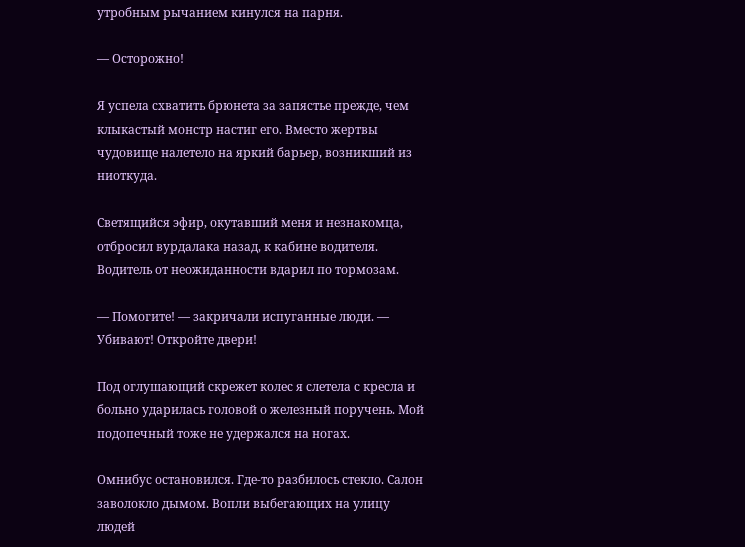утробным рычанием кинулся на парня.

— Осторожно!

Я успела схватить брюнета за запястье прежде, чем клыкастый монстр настиг его. Вместо жертвы чудовище налетело на яркий барьер, возникший из ниоткуда.

Светящийся эфир, окутавший меня и незнакомца, отбросил вурдалака назад, к кабине водителя. Водитель от неожиданности вдарил по тормозам.

— Помогите! — закричали испуганные люди. — Убивают! Откройте двери!

Под оглушающий скрежет колес я слетела с кресла и больно ударилась головой о железный поручень. Мой подопечный тоже не удержался на ногах.

Омнибус остановился. Где-то разбилось стекло. Салон заволокло дымом. Вопли выбегающих на улицу людей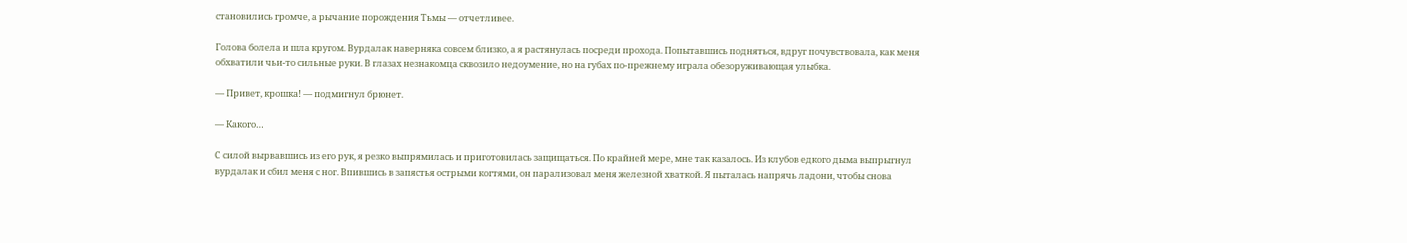становились громче, а рычание порождения Тьмы — отчетливее.

Голова болела и шла кругом. Вурдалак наверняка совсем близко, а я растянулась посреди прохода. Попытавшись подняться, вдруг почувствовала, как меня обхватили чьи-то сильные руки. В глазах незнакомца сквозило недоумение, но на губах по-прежнему играла обезоруживающая улыбка.

— Привет, крошка! — подмигнул брюнет.

— Какого…

С силой вырвавшись из его рук, я резко выпрямилась и приготовилась защищаться. По крайней мере, мне так казалось. Из клубов едкого дыма выпрыгнул вурдалак и сбил меня с ног. Впившись в запястья острыми когтями, он парализовал меня железной хваткой. Я пыталась напрячь ладони, чтобы снова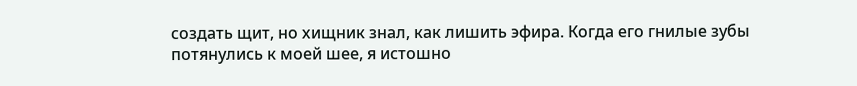создать щит, но хищник знал, как лишить эфира. Когда его гнилые зубы потянулись к моей шее, я истошно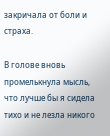закричала от боли и страха.

В голове вновь промелькнула мысль, что лучше бы я сидела тихо и не лезла никого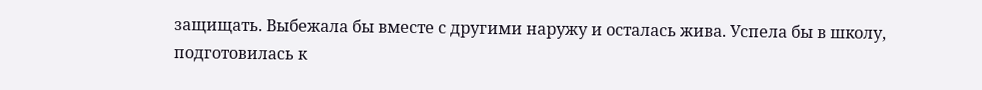защищать. Выбежала бы вместе с другими наружу и осталась жива. Успела бы в школу, подготовилась к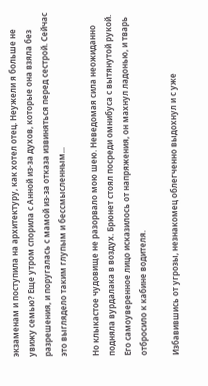экзаменам и поступила на архитектуру, как хотел отец. Неужели я больше не увижу семью? Еще утром спорила с Анной из-за духов, которые она взяла без разрешения, и поругалась с мамой из-за отказа извиняться перед сестрой. Сейчас это выглядело таким глупым и бессмысленным...

Но клыкастое чудовище не разорвало мою шею. Неведомая сила неожиданно подняла вурдалака в воздух. Брюнет стоял посреди омнибуса с вытянутой рукой. Его самоуверенное лицо исказилось от напряжения, он махнул ладонью, и тварь отбросило к кабине водителя.

Избавившись от угрозы, незнакомец облегченно выдохнул и с уже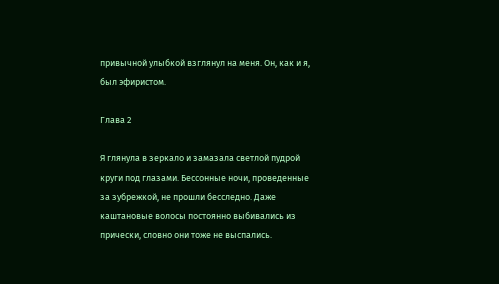привычной улыбкой взглянул на меня. Он, как и я, был эфиристом.

Глава 2

Я глянула в зеркало и замазала светлой пудрой круги под глазами. Бессонные ночи, проведенные за зубрежкой, не прошли бесследно. Даже каштановые волосы постоянно выбивались из прически, словно они тоже не выспались.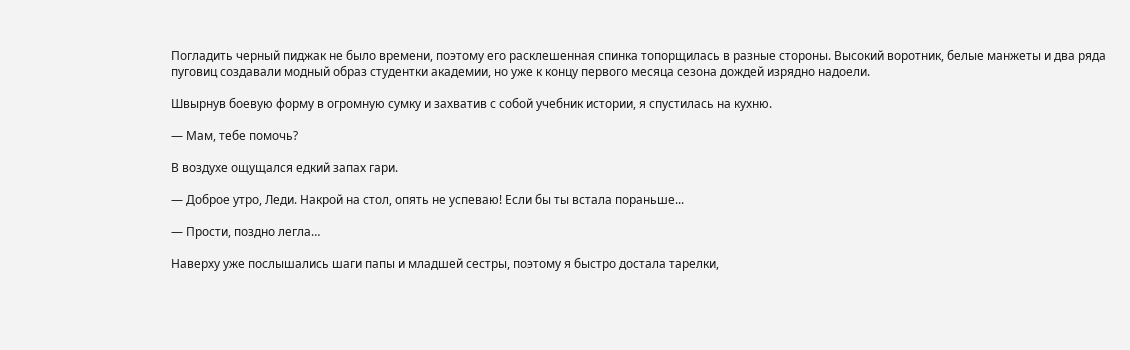Погладить черный пиджак не было времени, поэтому его расклешенная спинка топорщилась в разные стороны. Высокий воротник, белые манжеты и два ряда пуговиц создавали модный образ студентки академии, но уже к концу первого месяца сезона дождей изрядно надоели.

Швырнув боевую форму в огромную сумку и захватив с собой учебник истории, я спустилась на кухню.

— Мам, тебе помочь?

В воздухе ощущался едкий запах гари.

— Доброе утро, Леди. Накрой на стол, опять не успеваю! Если бы ты встала пораньше...

— Прости, поздно легла…

Наверху уже послышались шаги папы и младшей сестры, поэтому я быстро достала тарелки,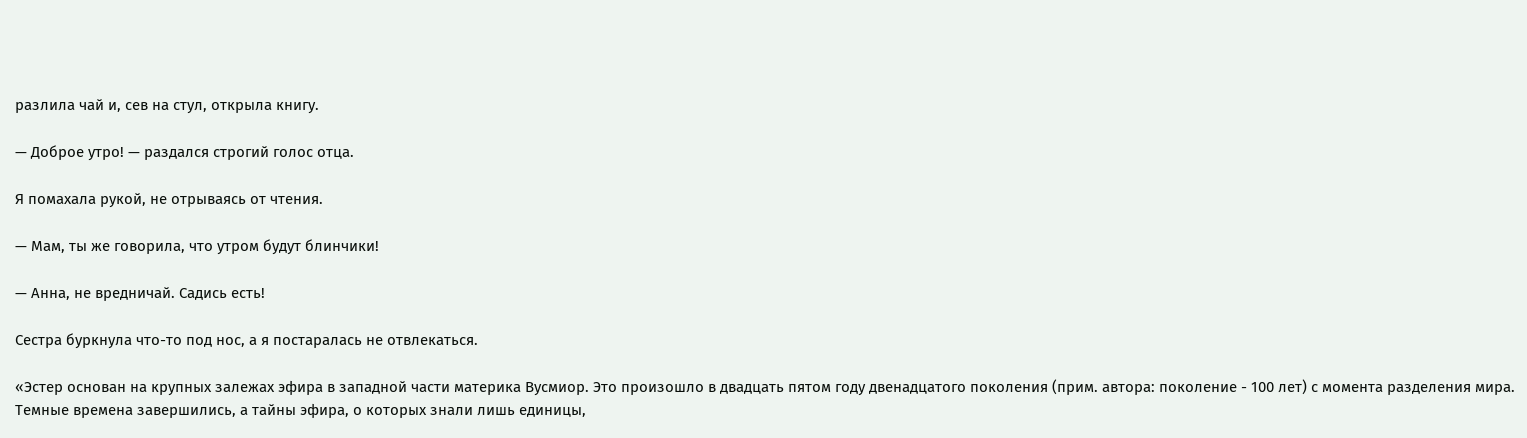разлила чай и, сев на стул, открыла книгу.

— Доброе утро! — раздался строгий голос отца.

Я помахала рукой, не отрываясь от чтения.

— Мам, ты же говорила, что утром будут блинчики!

— Анна, не вредничай. Садись есть!

Сестра буркнула что-то под нос, а я постаралась не отвлекаться.

«Эстер основан на крупных залежах эфира в западной части материка Вусмиор. Это произошло в двадцать пятом году двенадцатого поколения (прим. автора: поколение - 100 лет) с момента разделения мира. Темные времена завершились, а тайны эфира, о которых знали лишь единицы,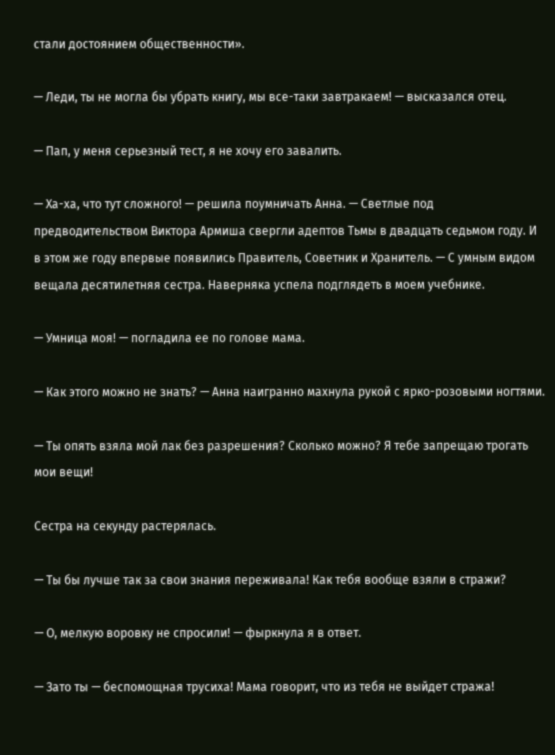стали достоянием общественности».

— Леди, ты не могла бы убрать книгу, мы все-таки завтракаем! — высказался отец.

— Пап, у меня серьезный тест, я не хочу его завалить.

— Ха-ха, что тут сложного! — решила поумничать Анна. — Светлые под предводительством Виктора Армиша свергли адептов Тьмы в двадцать седьмом году. И в этом же году впервые появились Правитель, Советник и Хранитель. — С умным видом вещала десятилетняя сестра. Наверняка успела подглядеть в моем учебнике.

— Умница моя! — погладила ее по голове мама.

— Как этого можно не знать? — Анна наигранно махнула рукой с ярко-розовыми ногтями.

— Ты опять взяла мой лак без разрешения? Сколько можно? Я тебе запрещаю трогать мои вещи!

Сестра на секунду растерялась.

— Ты бы лучше так за свои знания переживала! Как тебя вообще взяли в стражи?

— О, мелкую воровку не спросили! — фыркнула я в ответ.

— Зато ты — беспомощная трусиха! Мама говорит, что из тебя не выйдет стража!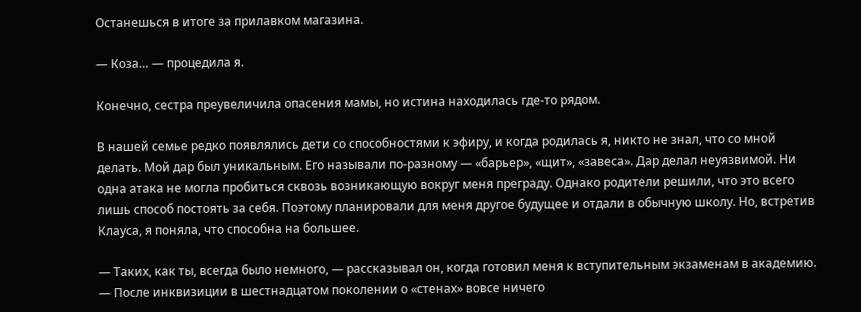Останешься в итоге за прилавком магазина.

— Коза… — процедила я.

Конечно, сестра преувеличила опасения мамы, но истина находилась где-то рядом.

В нашей семье редко появлялись дети со способностями к эфиру, и когда родилась я, никто не знал, что со мной делать. Мой дар был уникальным. Его называли по-разному — «барьер», «щит», «завеса». Дар делал неуязвимой. Ни одна атака не могла пробиться сквозь возникающую вокруг меня преграду. Однако родители решили, что это всего лишь способ постоять за себя. Поэтому планировали для меня другое будущее и отдали в обычную школу. Но, встретив Клауса, я поняла, что способна на большее.

— Таких, как ты, всегда было немного, — рассказывал он, когда готовил меня к вступительным экзаменам в академию. — После инквизиции в шестнадцатом поколении о «стенах» вовсе ничего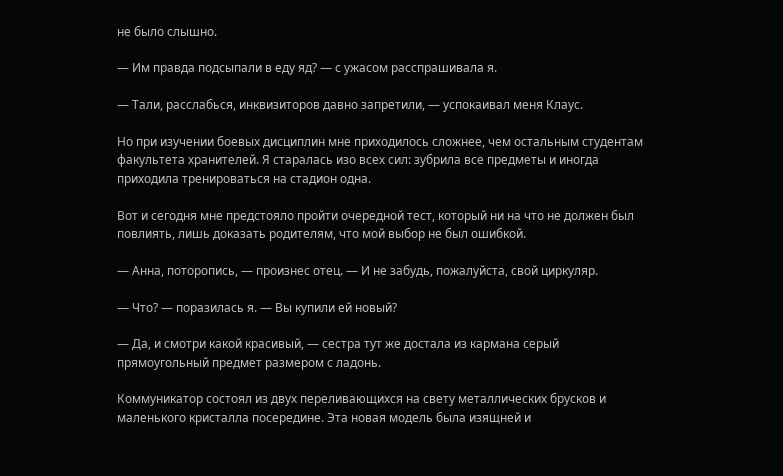не было слышно.

— Им правда подсыпали в еду яд? — с ужасом расспрашивала я.

— Тали, расслабься, инквизиторов давно запретили, — успокаивал меня Клаус.

Но при изучении боевых дисциплин мне приходилось сложнее, чем остальным студентам факультета хранителей. Я старалась изо всех сил: зубрила все предметы и иногда приходила тренироваться на стадион одна.

Вот и сегодня мне предстояло пройти очередной тест, который ни на что не должен был повлиять, лишь доказать родителям, что мой выбор не был ошибкой.

— Анна, поторопись, — произнес отец. — И не забудь, пожалуйста, свой циркуляр.

— Что? — поразилась я. — Вы купили ей новый?

— Да, и смотри какой красивый, — сестра тут же достала из кармана серый прямоугольный предмет размером с ладонь.

Коммуникатор состоял из двух переливающихся на свету металлических брусков и маленького кристалла посередине. Эта новая модель была изящней и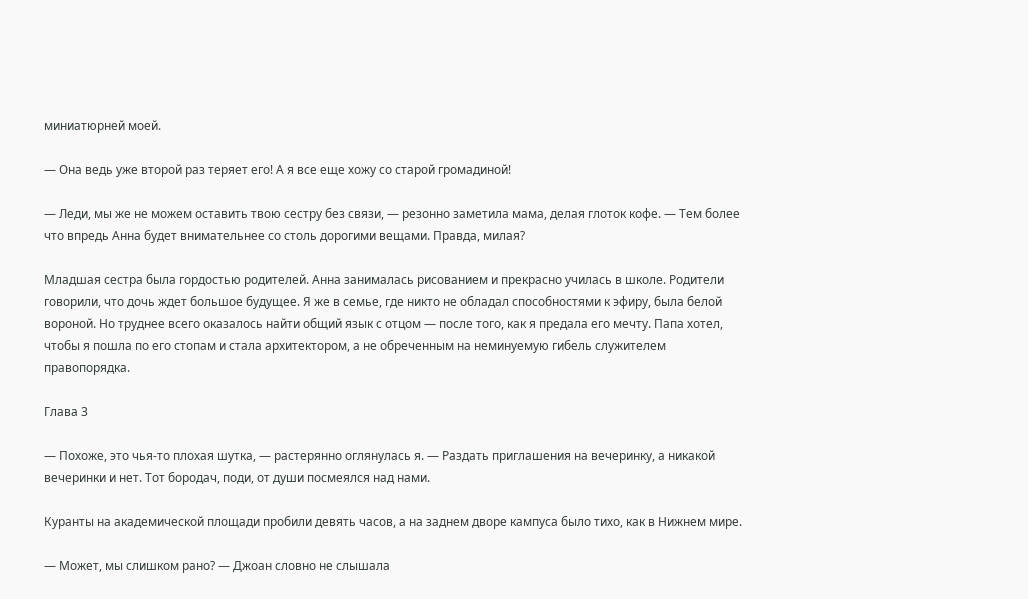миниатюрней моей.

— Она ведь уже второй раз теряет его! А я все еще хожу со старой громадиной!

— Леди, мы же не можем оставить твою сестру без связи, — резонно заметила мама, делая глоток кофе. — Тем более что впредь Анна будет внимательнее со столь дорогими вещами. Правда, милая?

Младшая сестра была гордостью родителей. Анна занималась рисованием и прекрасно училась в школе. Родители говорили, что дочь ждет большое будущее. Я же в семье, где никто не обладал способностями к эфиру, была белой вороной. Но труднее всего оказалось найти общий язык с отцом — после того, как я предала его мечту. Папа хотел, чтобы я пошла по его стопам и стала архитектором, а не обреченным на неминуемую гибель служителем правопорядка.

Глава 3

— Похоже, это чья-то плохая шутка, — растерянно оглянулась я. — Раздать приглашения на вечеринку, а никакой вечеринки и нет. Тот бородач, поди, от души посмеялся над нами.

Куранты на академической площади пробили девять часов, а на заднем дворе кампуса было тихо, как в Нижнем мире.

— Может, мы слишком рано? — Джоан словно не слышала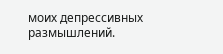моих депрессивных размышлений.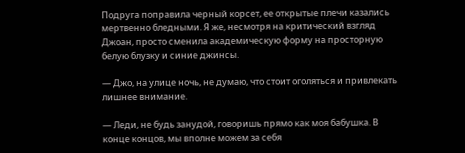Подруга поправила черный корсет, ее открытые плечи казались мертвенно бледными. Я же, несмотря на критический взгляд Джоан, просто сменила академическую форму на просторную белую блузку и синие джинсы.

— Джо, на улице ночь, не думаю, что стоит оголяться и привлекать лишнее внимание.

— Леди, не будь занудой, говоришь прямо как моя бабушка. В конце концов, мы вполне можем за себя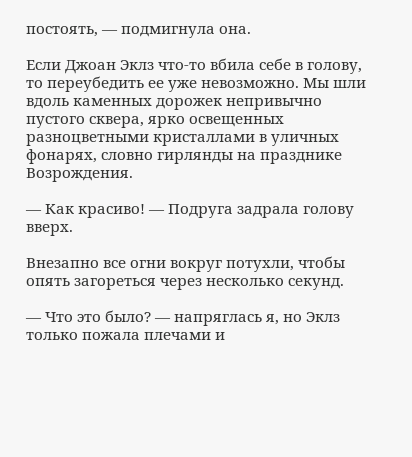постоять, — подмигнула она.

Если Джоан Эклз что-то вбила себе в голову, то переубедить ее уже невозможно. Мы шли вдоль каменных дорожек непривычно пустого сквера, ярко освещенных разноцветными кристаллами в уличных фонарях, словно гирлянды на празднике Возрождения.

— Как красиво! — Подруга задрала голову вверх.

Внезапно все огни вокруг потухли, чтобы опять загореться через несколько секунд.

— Что это было? — напряглась я, но Эклз только пожала плечами и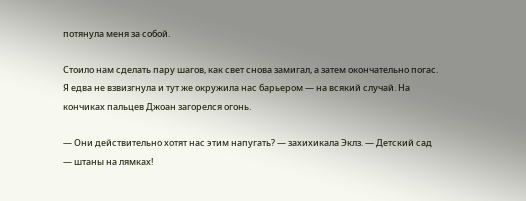потянула меня за собой.

Стоило нам сделать пару шагов, как свет снова замигал, а затем окончательно погас. Я едва не взвизгнула и тут же окружила нас барьером — на всякий случай. На кончиках пальцев Джоан загорелся огонь.

— Они действительно хотят нас этим напугать? — захихикала Эклз. — Детский сад — штаны на лямках!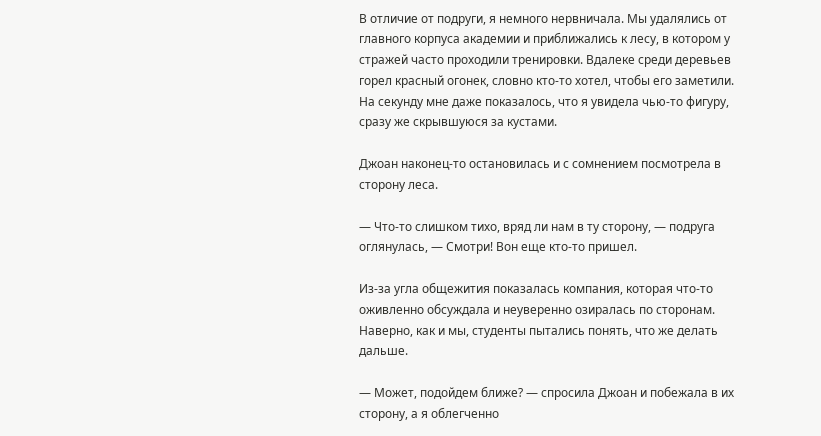В отличие от подруги, я немного нервничала. Мы удалялись от главного корпуса академии и приближались к лесу, в котором у стражей часто проходили тренировки. Вдалеке среди деревьев горел красный огонек, словно кто-то хотел, чтобы его заметили. На секунду мне даже показалось, что я увидела чью-то фигуру, сразу же скрывшуюся за кустами.

Джоан наконец-то остановилась и с сомнением посмотрела в сторону леса.

— Что-то слишком тихо, вряд ли нам в ту сторону, — подруга оглянулась, — Смотри! Вон еще кто-то пришел.

Из-за угла общежития показалась компания, которая что-то оживленно обсуждала и неуверенно озиралась по сторонам. Наверно, как и мы, студенты пытались понять, что же делать дальше.

— Может, подойдем ближе? — спросила Джоан и побежала в их сторону, а я облегченно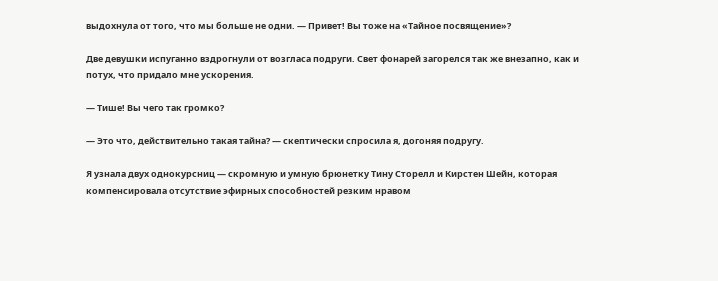выдохнула от того, что мы больше не одни. — Привет! Вы тоже на «Тайное посвящение»?

Две девушки испуганно вздрогнули от возгласа подруги. Свет фонарей загорелся так же внезапно, как и потух, что придало мне ускорения.

— Тише! Вы чего так громко?

— Это что, действительно такая тайна? — скептически спросила я, догоняя подругу.

Я узнала двух однокурсниц — скромную и умную брюнетку Тину Сторелл и Кирстен Шейн, которая компенсировала отсутствие эфирных способностей резким нравом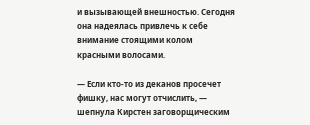и вызывающей внешностью. Сегодня она надеялась привлечь к себе внимание стоящими колом красными волосами.

— Если кто-то из деканов просечет фишку, нас могут отчислить, — шепнула Кирстен заговорщическим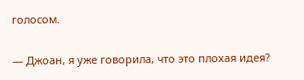голосом.

— Джоан, я уже говорила, что это плохая идея?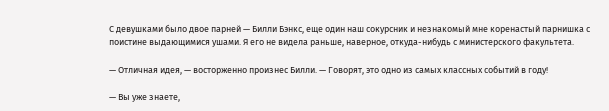С девушками было двое парней — Билли Бэнкс, еще один наш сокурсник и незнакомый мне коренастый парнишка с поистине выдающимися ушами. Я его не видела раньше, наверное, откуда-нибудь с министерского факультета.

— Отличная идея, — восторженно произнес Билли. — Говорят, это одно из самых классных событий в году!

— Вы уже знаете,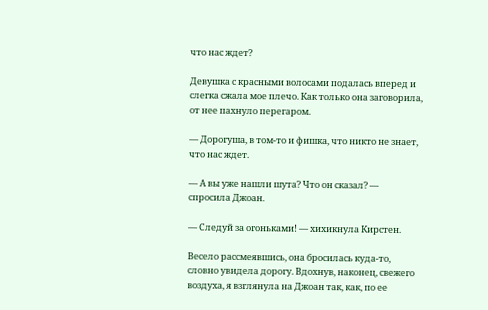что нас ждет?

Девушка с красными волосами подалась вперед и слегка сжала мое плечо. Как только она заговорила, от нее пахнуло перегаром.

— Дорогуша, в том-то и фишка, что никто не знает, что нас ждет.

— А вы уже нашли шута? Что он сказал? — спросила Джоан.

— Следуй за огоньками! — хихикнула Кирстен.

Весело рассмеявшись, она бросилась куда-то, словно увидела дорогу. Вдохнув, наконец, свежего воздуха, я взглянула на Джоан так, как, по ее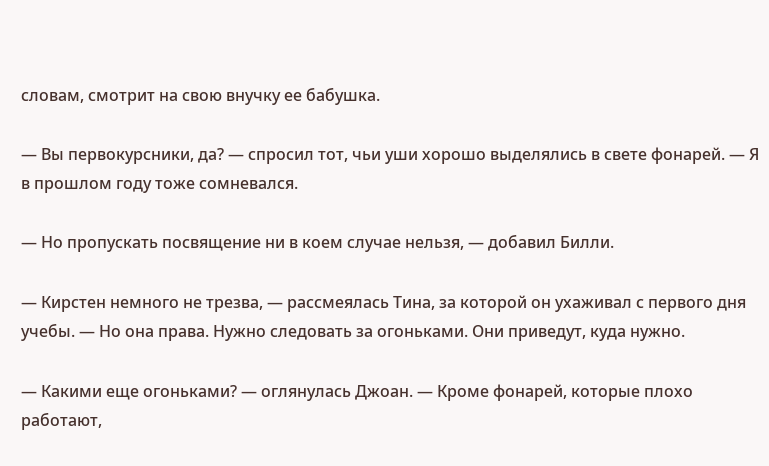словам, смотрит на свою внучку ее бабушка.

— Вы первокурсники, да? — спросил тот, чьи уши хорошо выделялись в свете фонарей. — Я в прошлом году тоже сомневался.

— Но пропускать посвящение ни в коем случае нельзя, — добавил Билли.

— Кирстен немного не трезва, — рассмеялась Тина, за которой он ухаживал с первого дня учебы. — Но она права. Нужно следовать за огоньками. Они приведут, куда нужно.

— Какими еще огоньками? — оглянулась Джоан. — Кроме фонарей, которые плохо работают,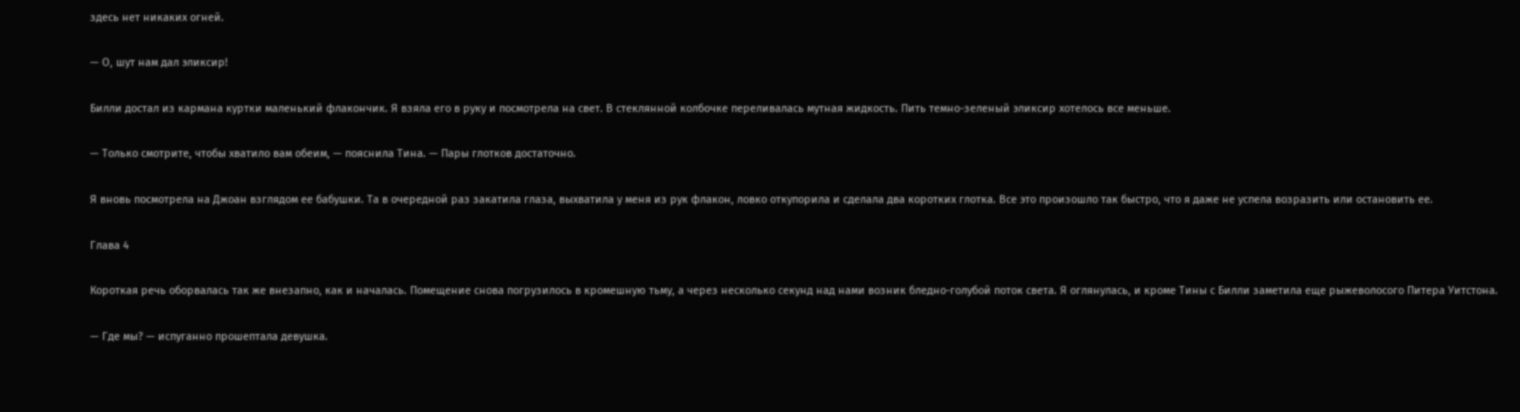здесь нет никаких огней.

— О, шут нам дал эликсир!

Билли достал из кармана куртки маленький флакончик. Я взяла его в руку и посмотрела на свет. В стеклянной колбочке переливалась мутная жидкость. Пить темно-зеленый эликсир хотелось все меньше.

— Только смотрите, чтобы хватило вам обеим, — пояснила Тина. — Пары глотков достаточно.

Я вновь посмотрела на Джоан взглядом ее бабушки. Та в очередной раз закатила глаза, выхватила у меня из рук флакон, ловко откупорила и сделала два коротких глотка. Все это произошло так быстро, что я даже не успела возразить или остановить ее.

Глава 4

Короткая речь оборвалась так же внезапно, как и началась. Помещение снова погрузилось в кромешную тьму, а через несколько секунд над нами возник бледно-голубой поток света. Я оглянулась, и кроме Тины с Билли заметила еще рыжеволосого Питера Уитстона.

— Где мы? — испуганно прошептала девушка.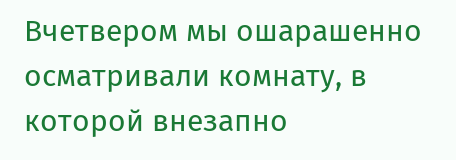Вчетвером мы ошарашенно осматривали комнату, в которой внезапно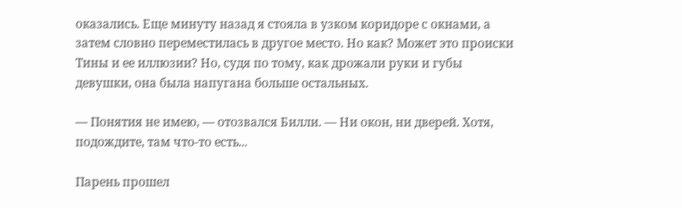оказались. Еще минуту назад я стояла в узком коридоре с окнами, а затем словно переместилась в другое место. Но как? Может это происки Тины и ее иллюзии? Но, судя по тому, как дрожали руки и губы девушки, она была напугана больше остальных.

— Понятия не имею, — отозвался Билли. — Ни окон, ни дверей. Хотя, подождите, там что-то есть...

Парень прошел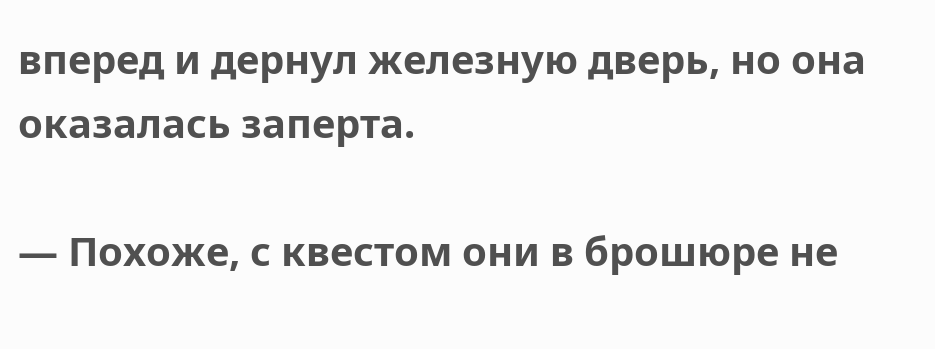вперед и дернул железную дверь, но она оказалась заперта.

— Похоже, с квестом они в брошюре не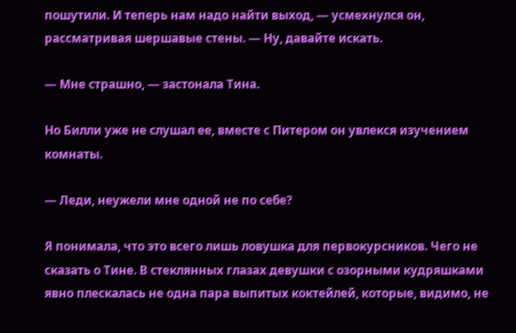пошутили. И теперь нам надо найти выход, — усмехнулся он, рассматривая шершавые стены. — Ну, давайте искать.

— Мне страшно, — застонала Тина.

Но Билли уже не слушал ее, вместе с Питером он увлекся изучением комнаты.

— Леди, неужели мне одной не по себе?

Я понимала, что это всего лишь ловушка для первокурсников. Чего не сказать о Тине. В стеклянных глазах девушки с озорными кудряшками явно плескалась не одна пара выпитых коктейлей, которые, видимо, не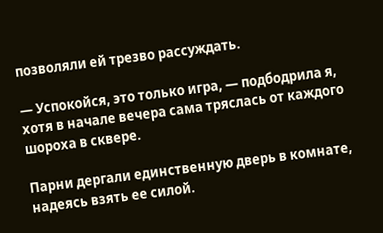позволяли ей трезво рассуждать.

— Успокойся, это только игра, — подбодрила я, хотя в начале вечера сама тряслась от каждого шороха в сквере.

Парни дергали единственную дверь в комнате, надеясь взять ее силой.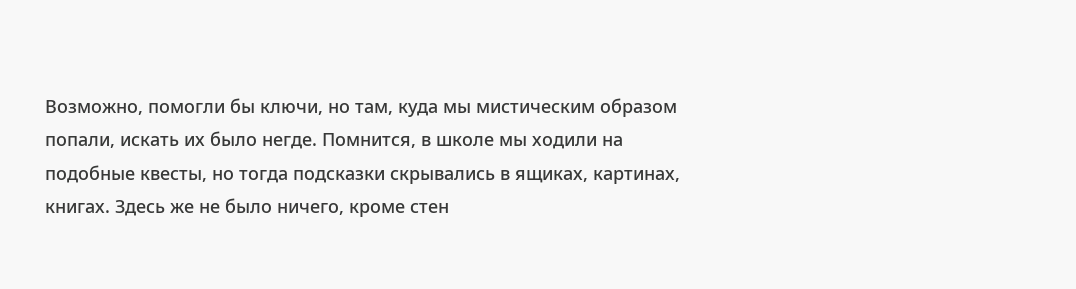Возможно, помогли бы ключи, но там, куда мы мистическим образом попали, искать их было негде. Помнится, в школе мы ходили на подобные квесты, но тогда подсказки скрывались в ящиках, картинах, книгах. Здесь же не было ничего, кроме стен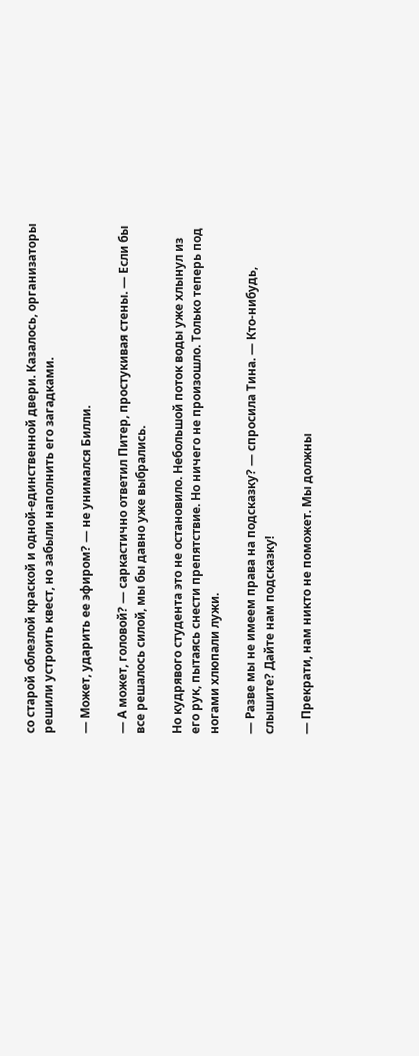со старой облезлой краской и одной-единственной двери. Казалось, организаторы решили устроить квест, но забыли наполнить его загадками.

— Может, ударить ее эфиром? — не унимался Билли.

— А может, головой? — саркастично ответил Питер, простукивая стены. — Если бы все решалось силой, мы бы давно уже выбрались.

Но кудрявого студента это не остановило. Небольшой поток воды уже хлынул из его рук, пытаясь снести препятствие. Но ничего не произошло. Только теперь под ногами хлюпали лужи.

— Разве мы не имеем права на подсказку? — спросила Тина. — Кто-нибудь, слышите? Дайте нам подсказку!

— Прекрати, нам никто не поможет. Мы должны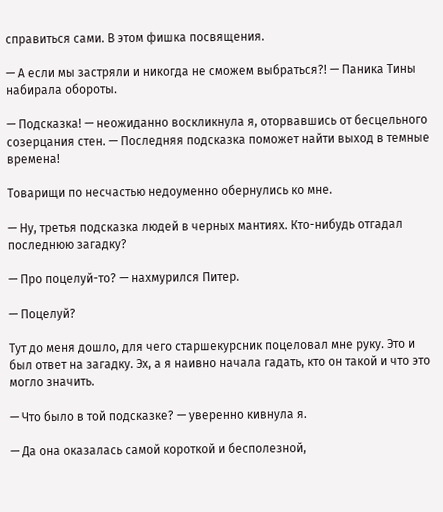справиться сами. В этом фишка посвящения.

— А если мы застряли и никогда не сможем выбраться?! — Паника Тины набирала обороты.

— Подсказка! — неожиданно воскликнула я, оторвавшись от бесцельного созерцания стен. — Последняя подсказка поможет найти выход в темные времена!

Товарищи по несчастью недоуменно обернулись ко мне.

— Ну, третья подсказка людей в черных мантиях. Кто-нибудь отгадал последнюю загадку?

— Про поцелуй-то? — нахмурился Питер.

— Поцелуй?

Тут до меня дошло, для чего старшекурсник поцеловал мне руку. Это и был ответ на загадку. Эх, а я наивно начала гадать, кто он такой и что это могло значить.

— Что было в той подсказке? — уверенно кивнула я.

— Да она оказалась самой короткой и бесполезной,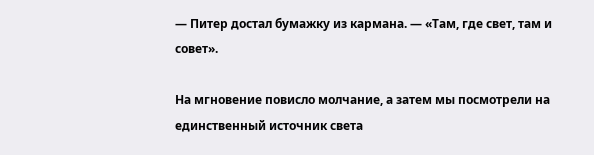— Питер достал бумажку из кармана. — «Там, где свет, там и совет».

На мгновение повисло молчание, а затем мы посмотрели на единственный источник света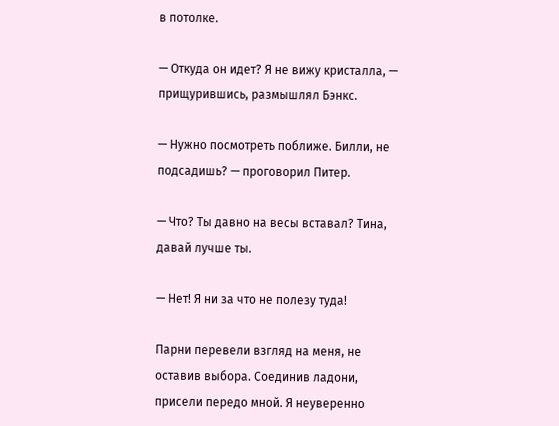в потолке.

— Откуда он идет? Я не вижу кристалла, — прищурившись, размышлял Бэнкс.

— Нужно посмотреть поближе. Билли, не подсадишь? — проговорил Питер.

— Что? Ты давно на весы вставал? Тина, давай лучше ты.

— Нет! Я ни за что не полезу туда!

Парни перевели взгляд на меня, не оставив выбора. Соединив ладони, присели передо мной. Я неуверенно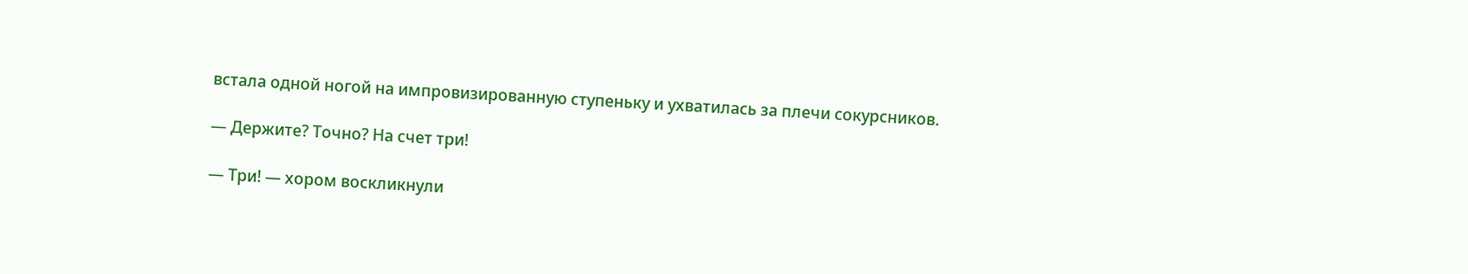встала одной ногой на импровизированную ступеньку и ухватилась за плечи сокурсников.

— Держите? Точно? На счет три!

— Три! — хором воскликнули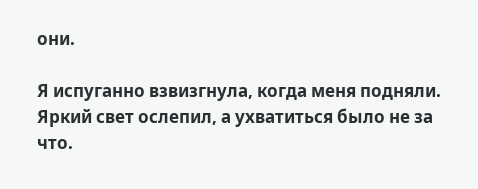они.

Я испуганно взвизгнула, когда меня подняли. Яркий свет ослепил, а ухватиться было не за что.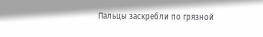Пальцы заскребли по грязной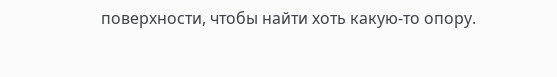поверхности, чтобы найти хоть какую-то опору.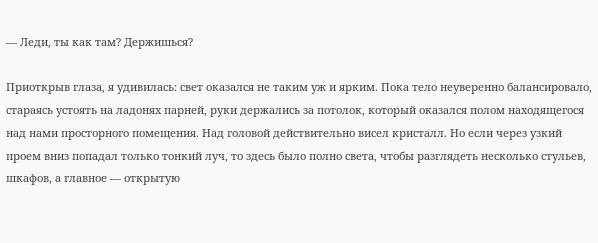— Леди, ты как там? Держишься?

Приоткрыв глаза, я удивилась: свет оказался не таким уж и ярким. Пока тело неуверенно балансировало, стараясь устоять на ладонях парней, руки держались за потолок, который оказался полом находящегося над нами просторного помещения. Над головой действительно висел кристалл. Но если через узкий проем вниз попадал только тонкий луч, то здесь было полно света, чтобы разглядеть несколько стульев, шкафов, а главное — открытую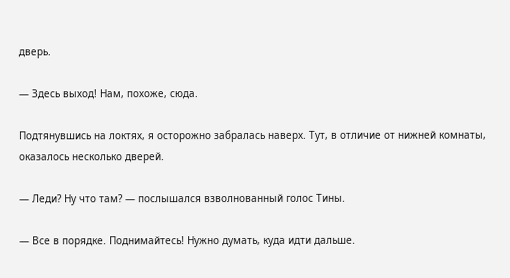дверь.

— Здесь выход! Нам, похоже, сюда.

Подтянувшись на локтях, я осторожно забралась наверх. Тут, в отличие от нижней комнаты, оказалось несколько дверей.

— Леди? Ну что там? — послышался взволнованный голос Тины.

— Все в порядке. Поднимайтесь! Нужно думать, куда идти дальше.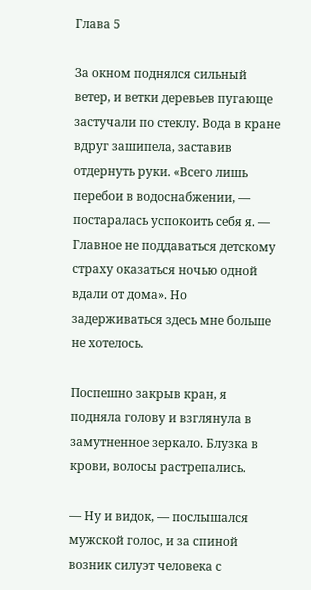Глава 5

За окном поднялся сильный ветер, и ветки деревьев пугающе застучали по стеклу. Вода в кране вдруг зашипела, заставив отдернуть руки. «Всего лишь перебои в водоснабжении, — постаралась успокоить себя я. — Главное не поддаваться детскому страху оказаться ночью одной вдали от дома». Но задерживаться здесь мне больше не хотелось.

Поспешно закрыв кран, я подняла голову и взглянула в замутненное зеркало. Блузка в крови, волосы растрепались.

— Ну и видок, — послышался мужской голос, и за спиной возник силуэт человека с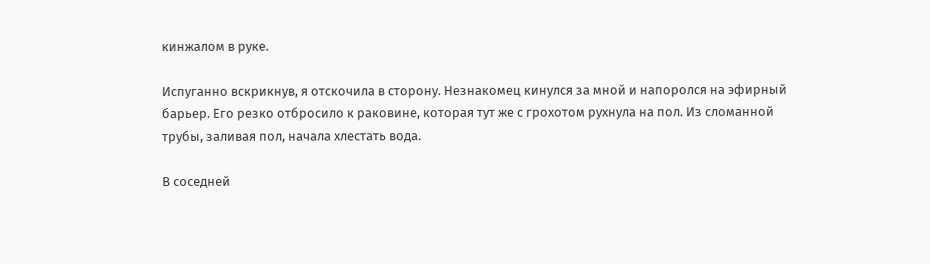кинжалом в руке.

Испуганно вскрикнув, я отскочила в сторону. Незнакомец кинулся за мной и напоролся на эфирный барьер. Его резко отбросило к раковине, которая тут же с грохотом рухнула на пол. Из сломанной трубы, заливая пол, начала хлестать вода.

В соседней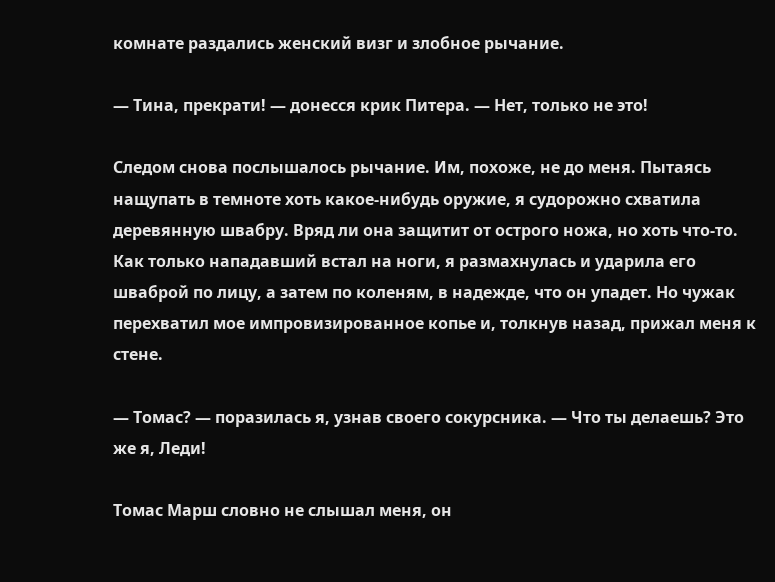комнате раздались женский визг и злобное рычание.

— Тина, прекрати! — донесся крик Питера. — Нет, только не это!

Следом снова послышалось рычание. Им, похоже, не до меня. Пытаясь нащупать в темноте хоть какое-нибудь оружие, я судорожно схватила деревянную швабру. Вряд ли она защитит от острого ножа, но хоть что-то. Как только нападавший встал на ноги, я размахнулась и ударила его шваброй по лицу, а затем по коленям, в надежде, что он упадет. Но чужак перехватил мое импровизированное копье и, толкнув назад, прижал меня к стене.

— Томас? — поразилась я, узнав своего сокурсника. — Что ты делаешь? Это же я, Леди!

Томас Марш словно не слышал меня, он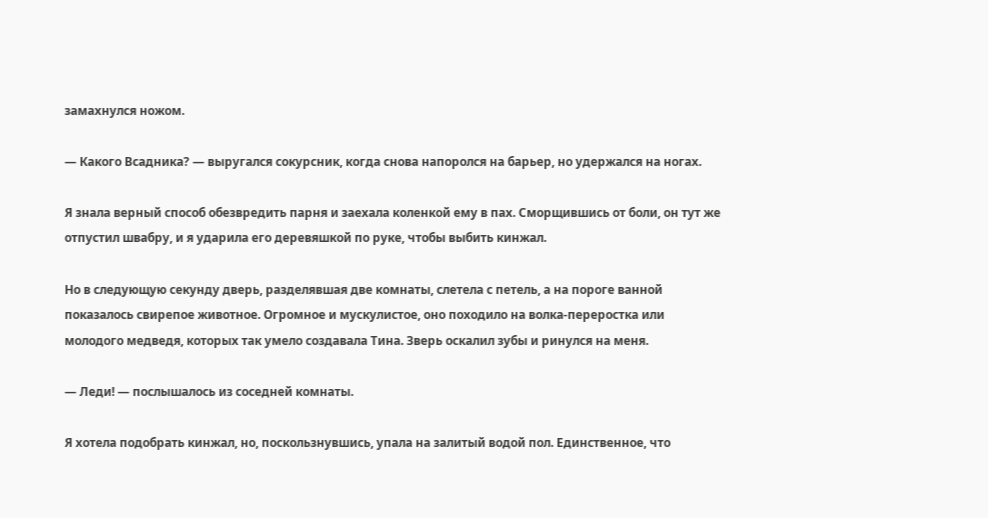замахнулся ножом.

— Какого Всадника? — выругался сокурсник, когда снова напоролся на барьер, но удержался на ногах.

Я знала верный способ обезвредить парня и заехала коленкой ему в пах. Сморщившись от боли, он тут же отпустил швабру, и я ударила его деревяшкой по руке, чтобы выбить кинжал.

Но в следующую секунду дверь, разделявшая две комнаты, слетела с петель, а на пороге ванной показалось свирепое животное. Огромное и мускулистое, оно походило на волка-переростка или молодого медведя, которых так умело создавала Тина. Зверь оскалил зубы и ринулся на меня.

— Леди! — послышалось из соседней комнаты.

Я хотела подобрать кинжал, но, поскользнувшись, упала на залитый водой пол. Единственное, что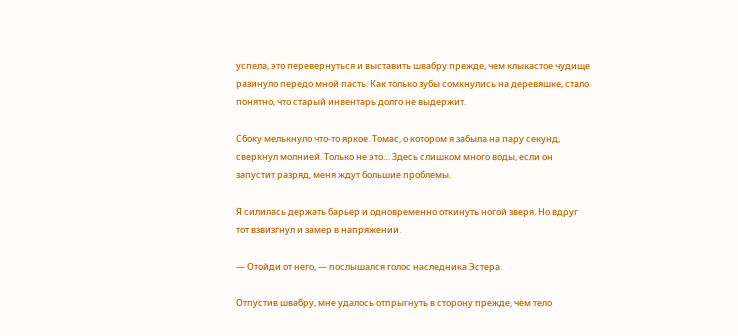успела, это перевернуться и выставить швабру прежде, чем клыкастое чудище разинуло передо мной пасть. Как только зубы сомкнулись на деревяшке, стало понятно, что старый инвентарь долго не выдержит.

Сбоку мелькнуло что-то яркое. Томас, о котором я забыла на пару секунд, сверкнул молнией. Только не это… Здесь слишком много воды, если он запустит разряд, меня ждут большие проблемы.

Я силилась держать барьер и одновременно откинуть ногой зверя. Но вдруг тот взвизгнул и замер в напряжении.

— Отойди от него, — послышался голос наследника Эстера.

Отпустив швабру, мне удалось отпрыгнуть в сторону прежде, чем тело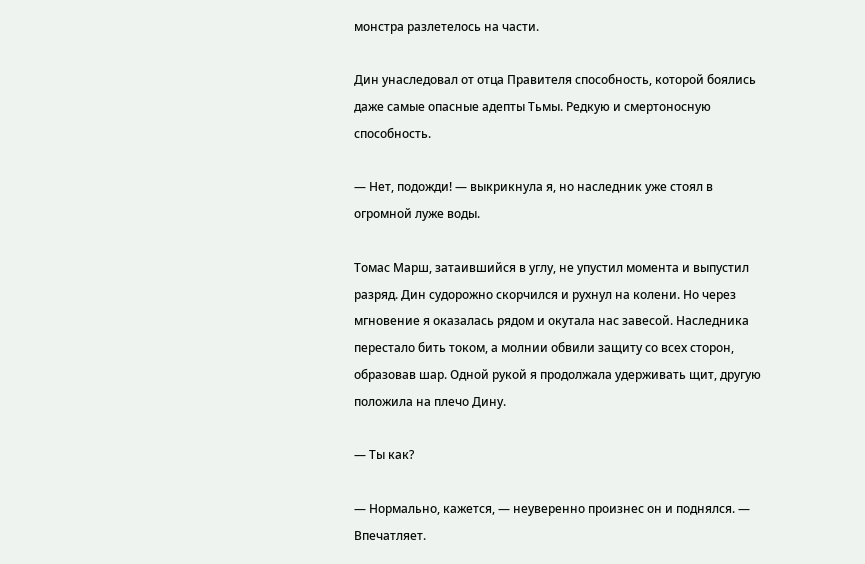монстра разлетелось на части.

Дин унаследовал от отца Правителя способность, которой боялись даже самые опасные адепты Тьмы. Редкую и смертоносную способность.

— Нет, подожди! — выкрикнула я, но наследник уже стоял в огромной луже воды.

Томас Марш, затаившийся в углу, не упустил момента и выпустил разряд. Дин судорожно скорчился и рухнул на колени. Но через мгновение я оказалась рядом и окутала нас завесой. Наследника перестало бить током, а молнии обвили защиту со всех сторон, образовав шар. Одной рукой я продолжала удерживать щит, другую положила на плечо Дину.

— Ты как?

— Нормально, кажется, — неуверенно произнес он и поднялся. — Впечатляет.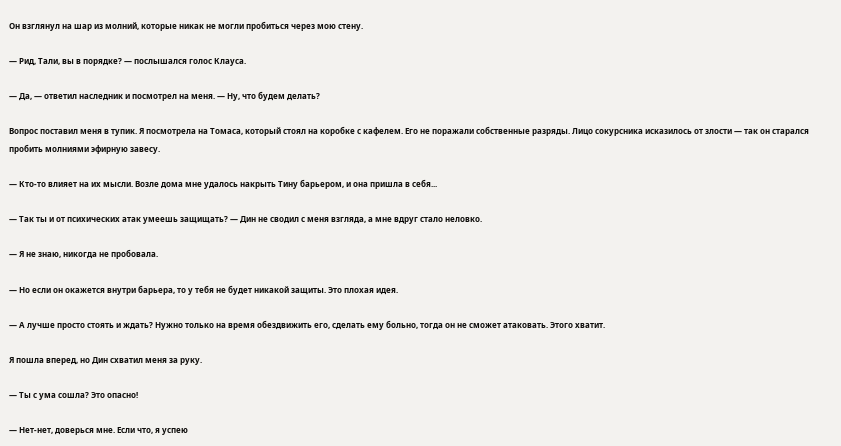Он взглянул на шар из молний, которые никак не могли пробиться через мою стену.

— Рид, Тали, вы в порядке? — послышался голос Клауса.

— Да, — ответил наследник и посмотрел на меня. — Ну, что будем делать?

Вопрос поставил меня в тупик. Я посмотрела на Томаса, который стоял на коробке с кафелем. Его не поражали собственные разряды. Лицо сокурсника исказилось от злости — так он старался пробить молниями эфирную завесу.

— Кто-то влияет на их мысли. Возле дома мне удалось накрыть Тину барьером, и она пришла в себя...

— Так ты и от психических атак умеешь защищать? — Дин не сводил с меня взгляда, а мне вдруг стало неловко.

— Я не знаю, никогда не пробовала.

— Но если он окажется внутри барьера, то у тебя не будет никакой защиты. Это плохая идея.

— А лучше просто стоять и ждать? Нужно только на время обездвижить его, сделать ему больно, тогда он не сможет атаковать. Этого хватит.

Я пошла вперед, но Дин схватил меня за руку.

— Ты с ума сошла? Это опасно!

— Нет-нет, доверься мне. Если что, я успею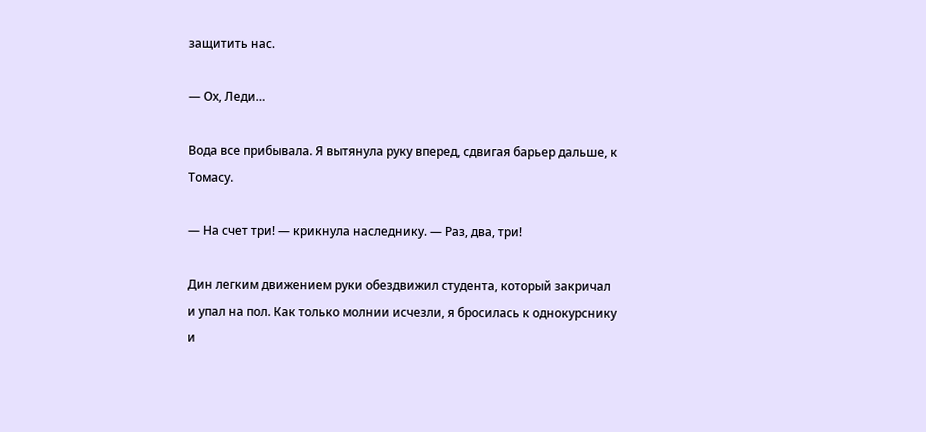защитить нас.

— Ох, Леди…

Вода все прибывала. Я вытянула руку вперед, сдвигая барьер дальше, к Томасу.

— На счет три! — крикнула наследнику. — Раз, два, три!

Дин легким движением руки обездвижил студента, который закричал и упал на пол. Как только молнии исчезли, я бросилась к однокурснику и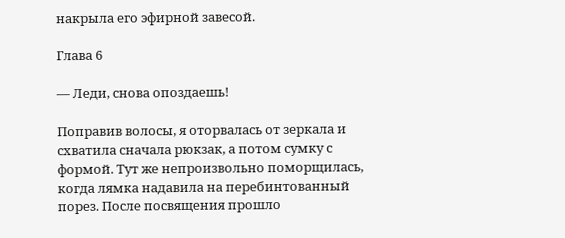накрыла его эфирной завесой.

Глава 6

— Леди, снова опоздаешь!

Поправив волосы, я оторвалась от зеркала и схватила сначала рюкзак, а потом сумку с формой. Тут же непроизвольно поморщилась, когда лямка надавила на перебинтованный порез. После посвящения прошло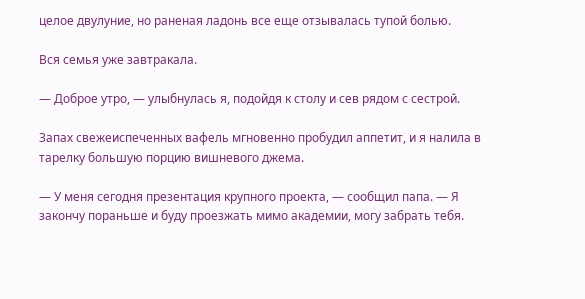целое двулуние, но раненая ладонь все еще отзывалась тупой болью.

Вся семья уже завтракала.

— Доброе утро, — улыбнулась я, подойдя к столу и сев рядом с сестрой.

Запах свежеиспеченных вафель мгновенно пробудил аппетит, и я налила в тарелку большую порцию вишневого джема.

— У меня сегодня презентация крупного проекта, — сообщил папа. — Я закончу пораньше и буду проезжать мимо академии, могу забрать тебя.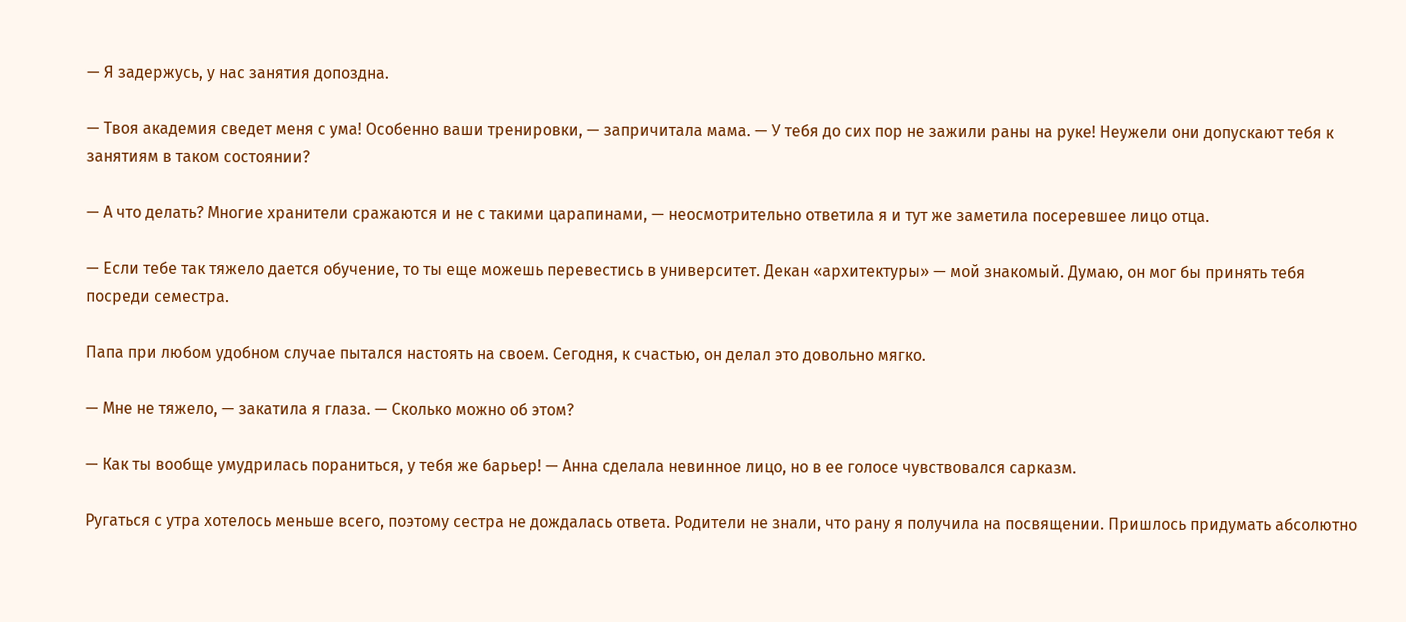— Я задержусь, у нас занятия допоздна.

— Твоя академия сведет меня с ума! Особенно ваши тренировки, — запричитала мама. — У тебя до сих пор не зажили раны на руке! Неужели они допускают тебя к занятиям в таком состоянии?

— А что делать? Многие хранители сражаются и не с такими царапинами, — неосмотрительно ответила я и тут же заметила посеревшее лицо отца.

— Если тебе так тяжело дается обучение, то ты еще можешь перевестись в университет. Декан «архитектуры» — мой знакомый. Думаю, он мог бы принять тебя посреди семестра.

Папа при любом удобном случае пытался настоять на своем. Сегодня, к счастью, он делал это довольно мягко.

— Мне не тяжело, — закатила я глаза. — Сколько можно об этом?

— Как ты вообще умудрилась пораниться, у тебя же барьер! — Анна сделала невинное лицо, но в ее голосе чувствовался сарказм.

Ругаться с утра хотелось меньше всего, поэтому сестра не дождалась ответа. Родители не знали, что рану я получила на посвящении. Пришлось придумать абсолютно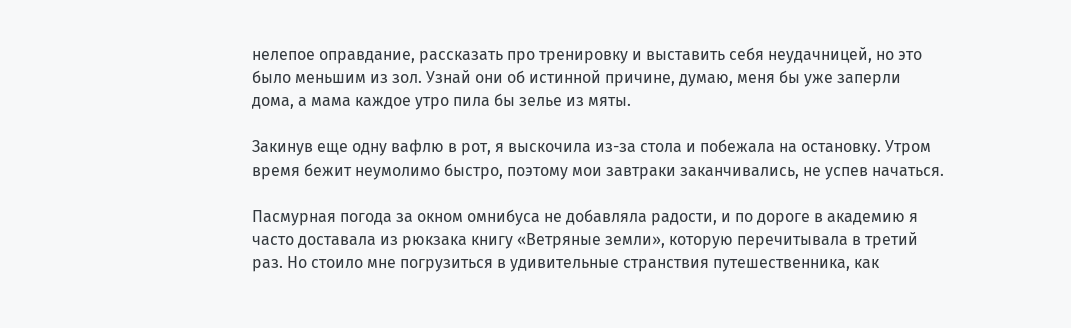нелепое оправдание, рассказать про тренировку и выставить себя неудачницей, но это было меньшим из зол. Узнай они об истинной причине, думаю, меня бы уже заперли дома, а мама каждое утро пила бы зелье из мяты.

Закинув еще одну вафлю в рот, я выскочила из-за стола и побежала на остановку. Утром время бежит неумолимо быстро, поэтому мои завтраки заканчивались, не успев начаться.

Пасмурная погода за окном омнибуса не добавляла радости, и по дороге в академию я часто доставала из рюкзака книгу «Ветряные земли», которую перечитывала в третий раз. Но стоило мне погрузиться в удивительные странствия путешественника, как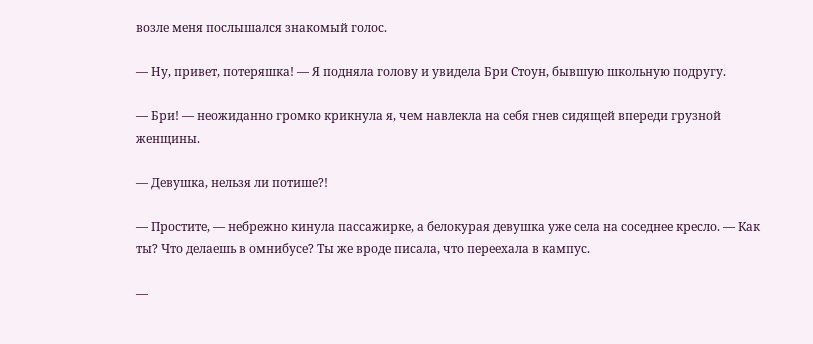возле меня послышался знакомый голос.

— Ну, привет, потеряшка! — Я подняла голову и увидела Бри Стоун, бывшую школьную подругу.

— Бри! — неожиданно громко крикнула я, чем навлекла на себя гнев сидящей впереди грузной женщины.

— Девушка, нельзя ли потише?!

— Простите, — небрежно кинула пассажирке, а белокурая девушка уже села на соседнее кресло. — Как ты? Что делаешь в омнибусе? Ты же вроде писала, что переехала в кампус.

—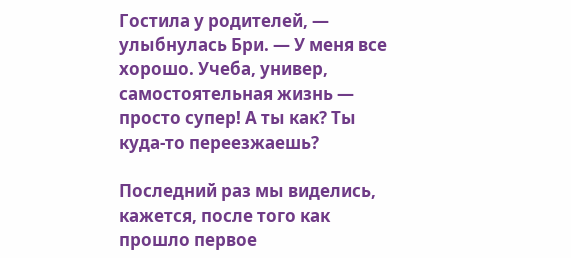Гостила у родителей, — улыбнулась Бри. — У меня все хорошо. Учеба, универ, самостоятельная жизнь — просто супер! А ты как? Ты куда-то переезжаешь?

Последний раз мы виделись, кажется, после того как прошло первое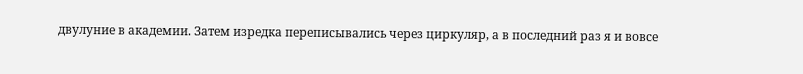двулуние в академии. Затем изредка переписывались через циркуляр, а в последний раз я и вовсе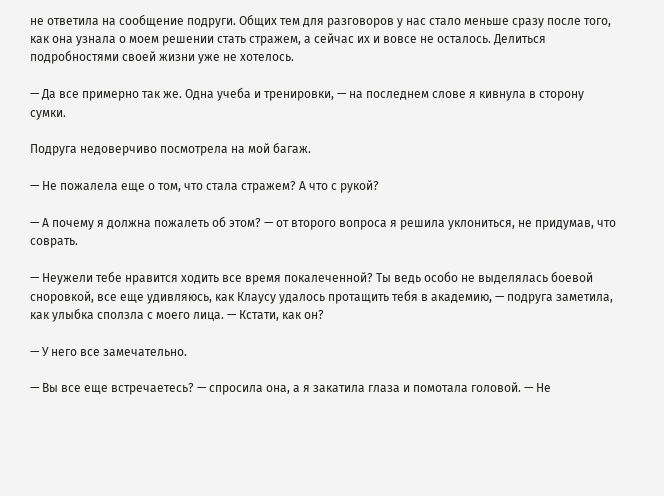не ответила на сообщение подруги. Общих тем для разговоров у нас стало меньше сразу после того, как она узнала о моем решении стать стражем, а сейчас их и вовсе не осталось. Делиться подробностями своей жизни уже не хотелось.

— Да все примерно так же. Одна учеба и тренировки, — на последнем слове я кивнула в сторону сумки.

Подруга недоверчиво посмотрела на мой багаж.

— Не пожалела еще о том, что стала стражем? А что с рукой?

— А почему я должна пожалеть об этом? — от второго вопроса я решила уклониться, не придумав, что соврать.

— Неужели тебе нравится ходить все время покалеченной? Ты ведь особо не выделялась боевой сноровкой, все еще удивляюсь, как Клаусу удалось протащить тебя в академию, — подруга заметила, как улыбка сползла с моего лица. — Кстати, как он?

— У него все замечательно.

— Вы все еще встречаетесь? — спросила она, а я закатила глаза и помотала головой. — Не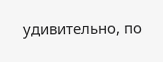удивительно, по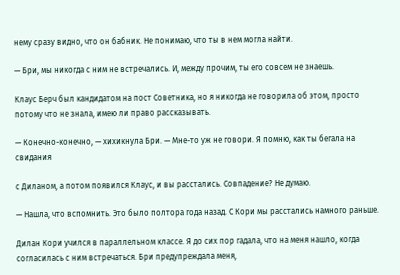нему сразу видно, что он бабник. Не понимаю, что ты в нем могла найти.

— Бри, мы никогда с ним не встречались. И, между прочим, ты его совсем не знаешь.

Клаус Берч был кандидатом на пост Советника, но я никогда не говорила об этом, просто потому что не знала, имею ли право рассказывать.

— Конечно-конечно, — хихикнула Бри. — Мне-то уж не говори. Я помню, как ты бегала на свидания

с Диланом, а потом появился Клаус, и вы расстались. Совпадение? Не думаю.

— Нашла, что вспомнить. Это было полтора года назад. С Кори мы расстались намного раньше.

Дилан Кори учился в параллельном классе. Я до сих пор гадала, что на меня нашло, когда согласилась с ним встречаться. Бри предупреждала меня,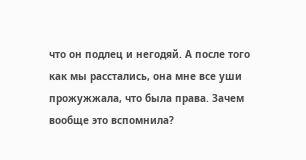что он подлец и негодяй. А после того как мы расстались, она мне все уши прожужжала, что была права. Зачем вообще это вспомнила?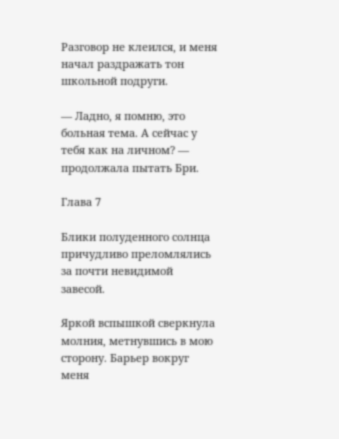Разговор не клеился, и меня начал раздражать тон школьной подруги.

— Ладно, я помню, это больная тема. А сейчас у тебя как на личном? — продолжала пытать Бри.

Глава 7

Блики полуденного солнца причудливо преломлялись за почти невидимой завесой.

Яркой вспышкой сверкнула молния, метнувшись в мою сторону. Барьер вокруг меня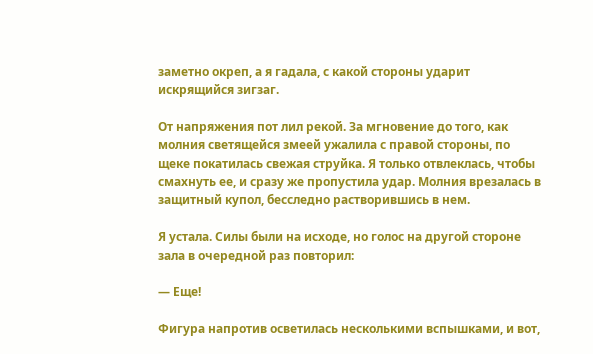заметно окреп, а я гадала, с какой стороны ударит искрящийся зигзаг.

От напряжения пот лил рекой. За мгновение до того, как молния светящейся змеей ужалила с правой стороны, по щеке покатилась свежая струйка. Я только отвлеклась, чтобы смахнуть ее, и сразу же пропустила удар. Молния врезалась в защитный купол, бесследно растворившись в нем.

Я устала. Силы были на исходе, но голос на другой стороне зала в очередной раз повторил:

— Еще!

Фигура напротив осветилась несколькими вспышками, и вот,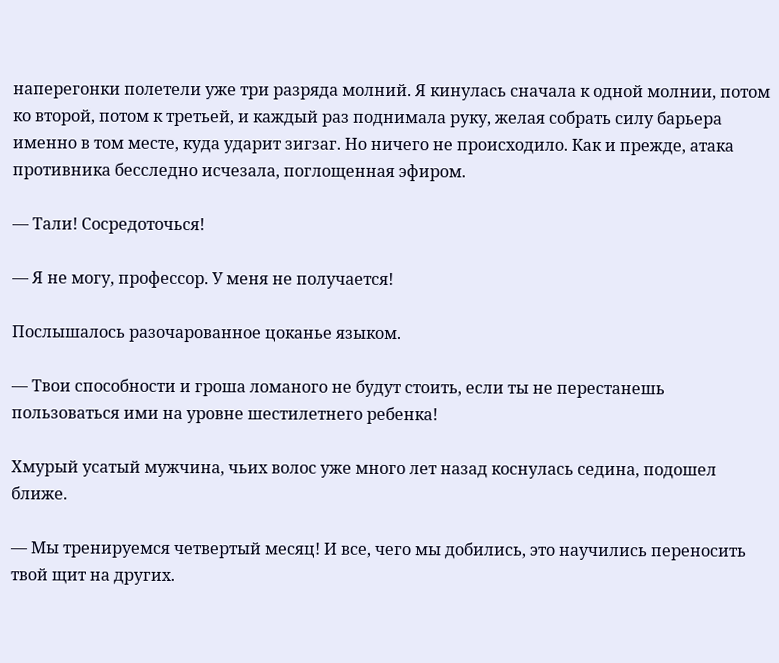наперегонки полетели уже три разряда молний. Я кинулась сначала к одной молнии, потом ко второй, потом к третьей, и каждый раз поднимала руку, желая собрать силу барьера именно в том месте, куда ударит зигзаг. Но ничего не происходило. Как и прежде, атака противника бесследно исчезала, поглощенная эфиром.

— Тали! Сосредоточься!

— Я не могу, профессор. У меня не получается!

Послышалось разочарованное цоканье языком.

— Твои способности и гроша ломаного не будут стоить, если ты не перестанешь пользоваться ими на уровне шестилетнего ребенка!

Хмурый усатый мужчина, чьих волос уже много лет назад коснулась седина, подошел ближе.

— Мы тренируемся четвертый месяц! И все, чего мы добились, это научились переносить твой щит на других.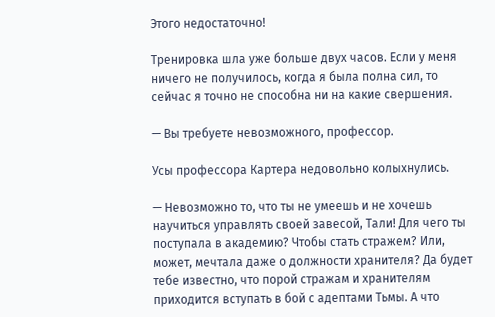Этого недостаточно!

Тренировка шла уже больше двух часов. Если у меня ничего не получилось, когда я была полна сил, то сейчас я точно не способна ни на какие свершения.

— Вы требуете невозможного, профессор.

Усы профессора Картера недовольно колыхнулись.

— Невозможно то, что ты не умеешь и не хочешь научиться управлять своей завесой, Тали! Для чего ты поступала в академию? Чтобы стать стражем? Или, может, мечтала даже о должности хранителя? Да будет тебе известно, что порой стражам и хранителям приходится вступать в бой с адептами Тьмы. А что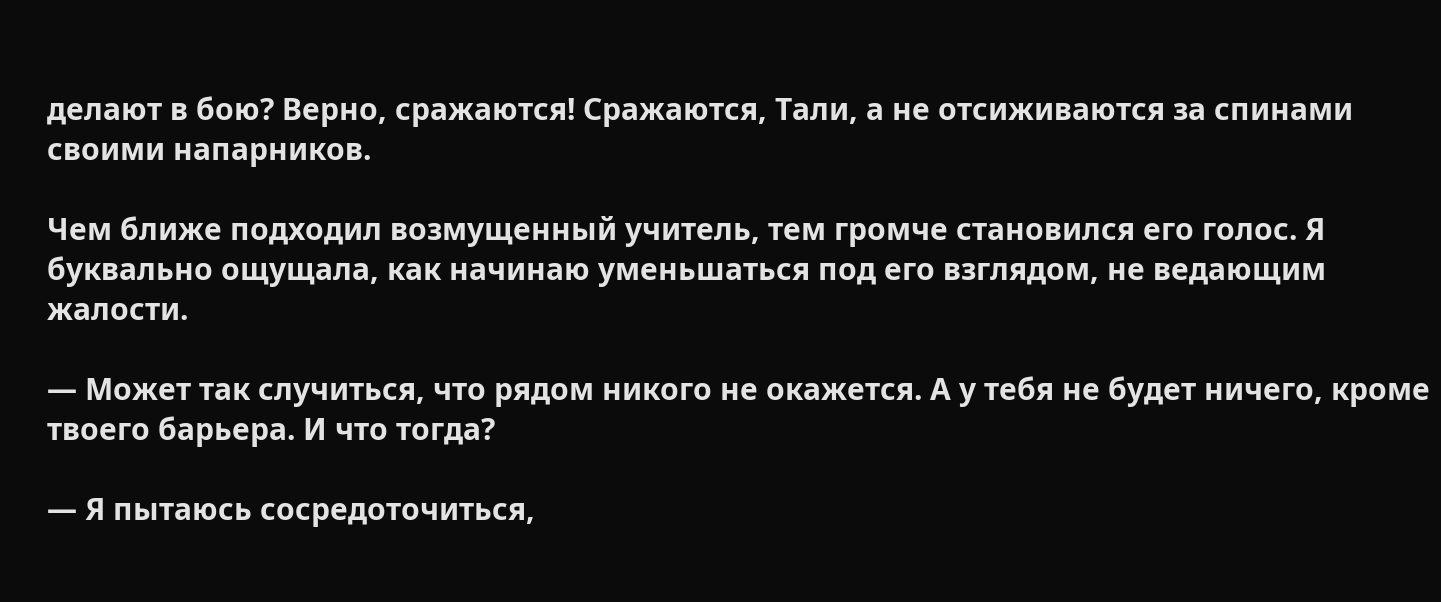делают в бою? Верно, сражаются! Сражаются, Тали, а не отсиживаются за спинами своими напарников.

Чем ближе подходил возмущенный учитель, тем громче становился его голос. Я буквально ощущала, как начинаю уменьшаться под его взглядом, не ведающим жалости.

— Может так случиться, что рядом никого не окажется. А у тебя не будет ничего, кроме твоего барьера. И что тогда?

— Я пытаюсь сосредоточиться,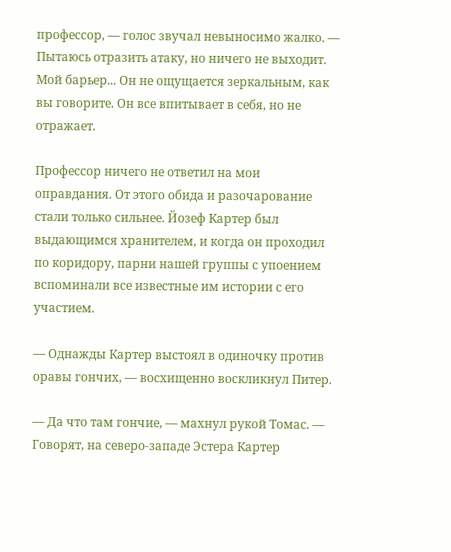профессор, — голос звучал невыносимо жалко. — Пытаюсь отразить атаку, но ничего не выходит. Мой барьер... Он не ощущается зеркальным, как вы говорите. Он все впитывает в себя, но не отражает.

Профессор ничего не ответил на мои оправдания. От этого обида и разочарование стали только сильнее. Йозеф Картер был выдающимся хранителем, и когда он проходил по коридору, парни нашей группы с упоением вспоминали все известные им истории с его участием.

— Однажды Картер выстоял в одиночку против оравы гончих, — восхищенно воскликнул Питер.

— Да что там гончие, — махнул рукой Томас. — Говорят, на северо-западе Эстера Картер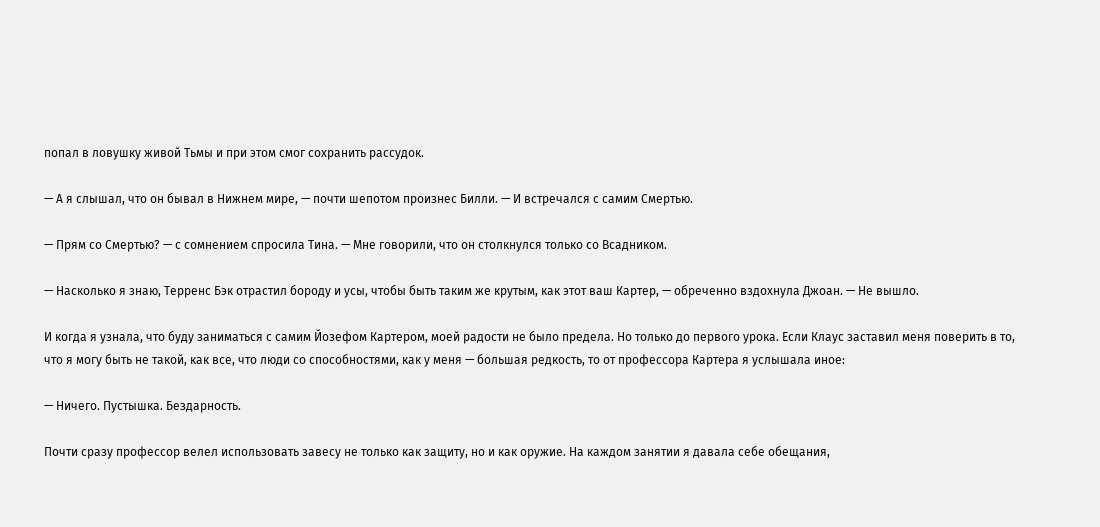попал в ловушку живой Тьмы и при этом смог сохранить рассудок.

— А я слышал, что он бывал в Нижнем мире, — почти шепотом произнес Билли. — И встречался с самим Смертью.

— Прям со Смертью? — с сомнением спросила Тина. — Мне говорили, что он столкнулся только со Всадником.

— Насколько я знаю, Терренс Бэк отрастил бороду и усы, чтобы быть таким же крутым, как этот ваш Картер, — обреченно вздохнула Джоан. — Не вышло.

И когда я узнала, что буду заниматься с самим Йозефом Картером, моей радости не было предела. Но только до первого урока. Если Клаус заставил меня поверить в то, что я могу быть не такой, как все, что люди со способностями, как у меня — большая редкость, то от профессора Картера я услышала иное:

— Ничего. Пустышка. Бездарность.

Почти сразу профессор велел использовать завесу не только как защиту, но и как оружие. На каждом занятии я давала себе обещания,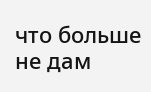что больше не дам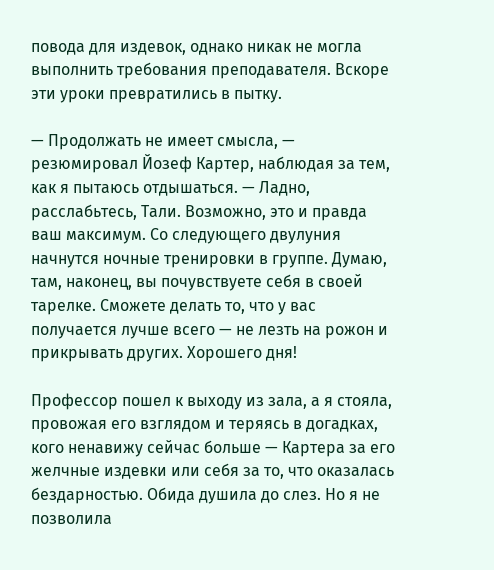повода для издевок, однако никак не могла выполнить требования преподавателя. Вскоре эти уроки превратились в пытку.

— Продолжать не имеет смысла, — резюмировал Йозеф Картер, наблюдая за тем, как я пытаюсь отдышаться. — Ладно, расслабьтесь, Тали. Возможно, это и правда ваш максимум. Со следующего двулуния начнутся ночные тренировки в группе. Думаю, там, наконец, вы почувствуете себя в своей тарелке. Сможете делать то, что у вас получается лучше всего — не лезть на рожон и прикрывать других. Хорошего дня!

Профессор пошел к выходу из зала, а я стояла, провожая его взглядом и теряясь в догадках, кого ненавижу сейчас больше — Картера за его желчные издевки или себя за то, что оказалась бездарностью. Обида душила до слез. Но я не позволила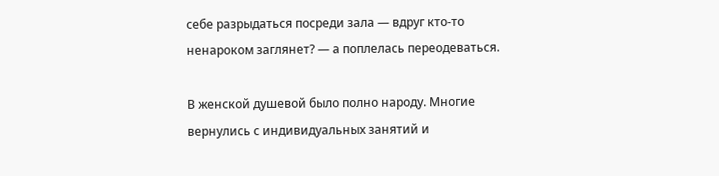себе разрыдаться посреди зала — вдруг кто-то ненароком заглянет? — а поплелась переодеваться.

В женской душевой было полно народу. Многие вернулись с индивидуальных занятий и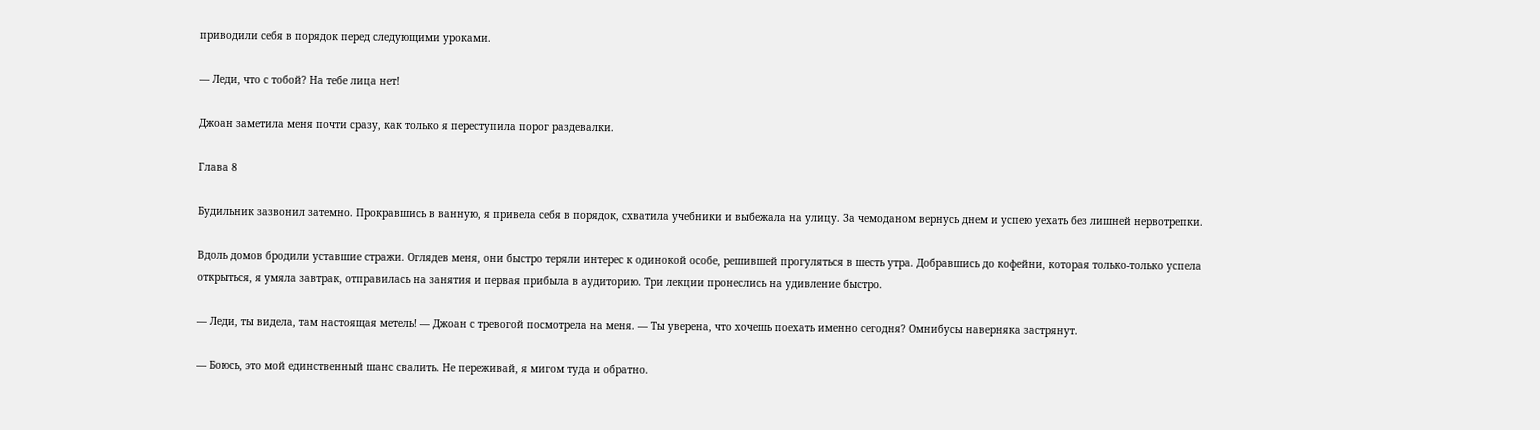приводили себя в порядок перед следующими уроками.

— Леди, что с тобой? На тебе лица нет!

Джоан заметила меня почти сразу, как только я переступила порог раздевалки.

Глава 8

Будильник зазвонил затемно. Прокравшись в ванную, я привела себя в порядок, схватила учебники и выбежала на улицу. За чемоданом вернусь днем и успею уехать без лишней нервотрепки.

Вдоль домов бродили уставшие стражи. Оглядев меня, они быстро теряли интерес к одинокой особе, решившей прогуляться в шесть утра. Добравшись до кофейни, которая только-только успела открыться, я умяла завтрак, отправилась на занятия и первая прибыла в аудиторию. Три лекции пронеслись на удивление быстро.

— Леди, ты видела, там настоящая метель! — Джоан с тревогой посмотрела на меня. — Ты уверена, что хочешь поехать именно сегодня? Омнибусы наверняка застрянут.

— Боюсь, это мой единственный шанс свалить. Не переживай, я мигом туда и обратно.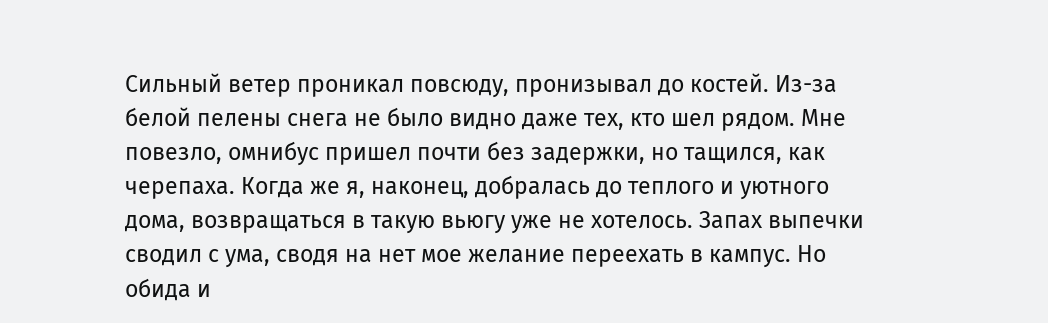Сильный ветер проникал повсюду, пронизывал до костей. Из-за белой пелены снега не было видно даже тех, кто шел рядом. Мне повезло, омнибус пришел почти без задержки, но тащился, как черепаха. Когда же я, наконец, добралась до теплого и уютного дома, возвращаться в такую вьюгу уже не хотелось. Запах выпечки сводил с ума, сводя на нет мое желание переехать в кампус. Но обида и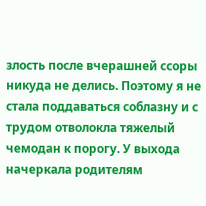злость после вчерашней ссоры никуда не делись. Поэтому я не стала поддаваться соблазну и с трудом отволокла тяжелый чемодан к порогу. У выхода начеркала родителям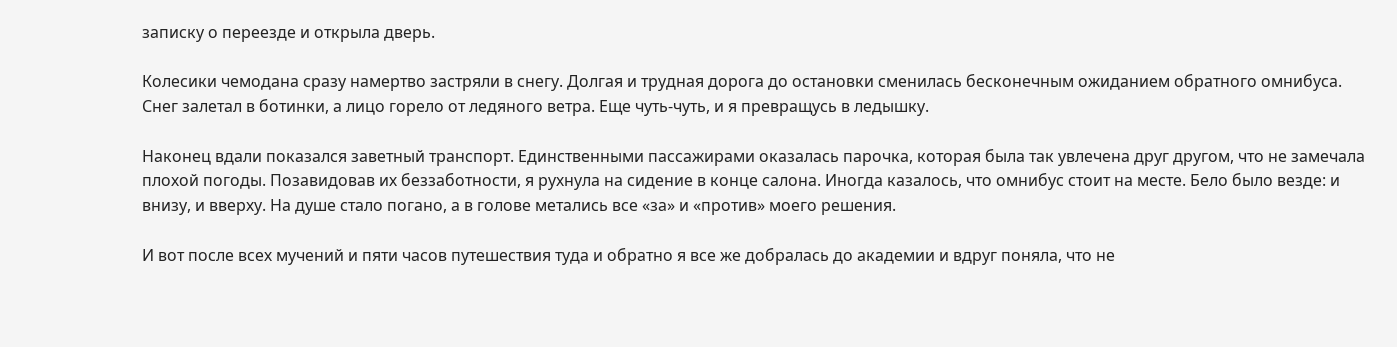записку о переезде и открыла дверь.

Колесики чемодана сразу намертво застряли в снегу. Долгая и трудная дорога до остановки сменилась бесконечным ожиданием обратного омнибуса. Снег залетал в ботинки, а лицо горело от ледяного ветра. Еще чуть-чуть, и я превращусь в ледышку.

Наконец вдали показался заветный транспорт. Единственными пассажирами оказалась парочка, которая была так увлечена друг другом, что не замечала плохой погоды. Позавидовав их беззаботности, я рухнула на сидение в конце салона. Иногда казалось, что омнибус стоит на месте. Бело было везде: и внизу, и вверху. На душе стало погано, а в голове метались все «за» и «против» моего решения.

И вот после всех мучений и пяти часов путешествия туда и обратно я все же добралась до академии и вдруг поняла, что не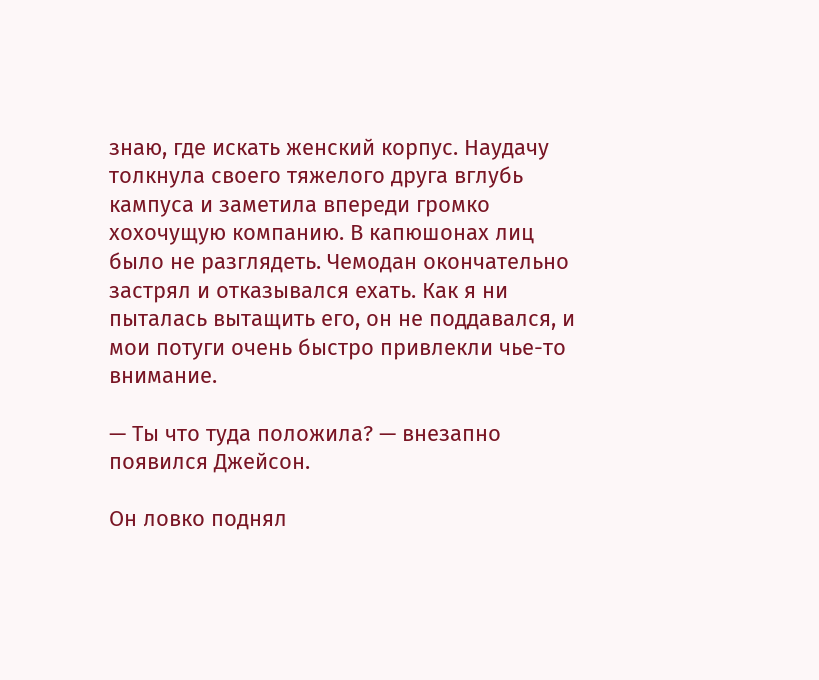знаю, где искать женский корпус. Наудачу толкнула своего тяжелого друга вглубь кампуса и заметила впереди громко хохочущую компанию. В капюшонах лиц было не разглядеть. Чемодан окончательно застрял и отказывался ехать. Как я ни пыталась вытащить его, он не поддавался, и мои потуги очень быстро привлекли чье-то внимание.

— Ты что туда положила? — внезапно появился Джейсон.

Он ловко поднял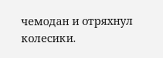чемодан и отряхнул колесики.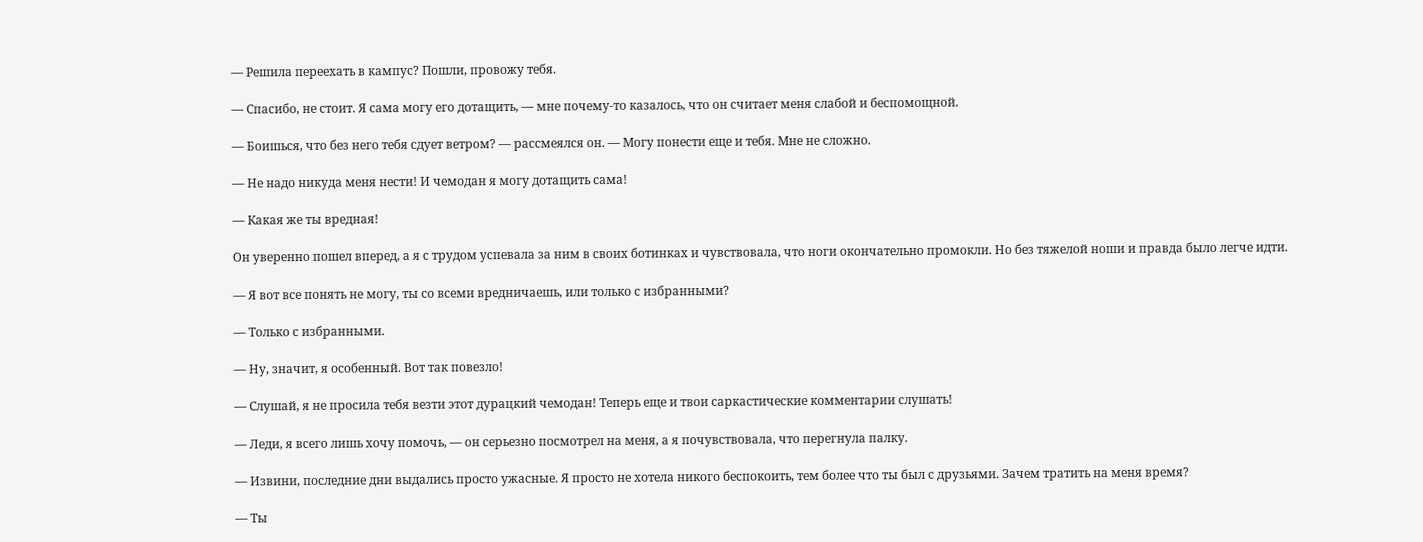— Решила переехать в кампус? Пошли, провожу тебя.

— Спасибо, не стоит. Я сама могу его дотащить, — мне почему-то казалось, что он считает меня слабой и беспомощной.

— Боишься, что без него тебя сдует ветром? — рассмеялся он. — Могу понести еще и тебя. Мне не сложно.

— Не надо никуда меня нести! И чемодан я могу дотащить сама!

— Какая же ты вредная!

Он уверенно пошел вперед, а я с трудом успевала за ним в своих ботинках и чувствовала, что ноги окончательно промокли. Но без тяжелой ноши и правда было легче идти.

— Я вот все понять не могу, ты со всеми вредничаешь, или только с избранными?

— Только с избранными.

— Ну, значит, я особенный. Вот так повезло!

— Слушай, я не просила тебя везти этот дурацкий чемодан! Теперь еще и твои саркастические комментарии слушать!

— Леди, я всего лишь хочу помочь, — он серьезно посмотрел на меня, а я почувствовала, что перегнула палку.

— Извини, последние дни выдались просто ужасные. Я просто не хотела никого беспокоить, тем более что ты был с друзьями. Зачем тратить на меня время?

— Ты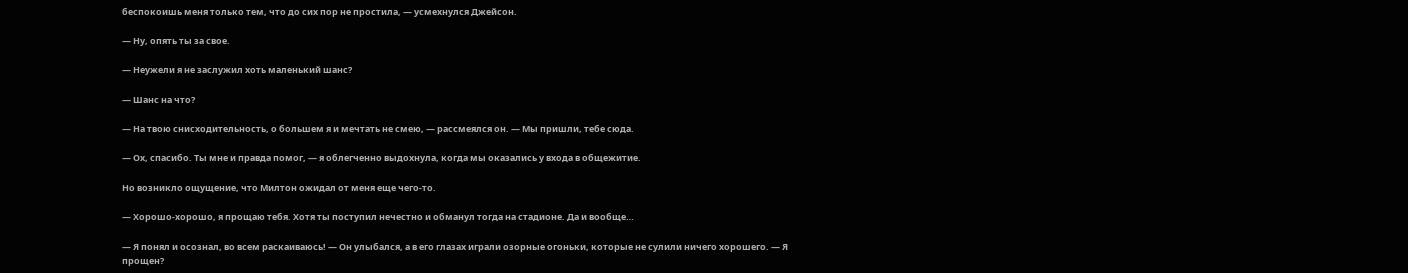беспокоишь меня только тем, что до сих пор не простила, — усмехнулся Джейсон.

— Ну, опять ты за свое.

— Неужели я не заслужил хоть маленький шанс?

— Шанс на что?

— На твою снисходительность, о большем я и мечтать не смею, — рассмеялся он. — Мы пришли, тебе сюда.

— Ох, спасибо. Ты мне и правда помог, — я облегченно выдохнула, когда мы оказались у входа в общежитие.

Но возникло ощущение, что Милтон ожидал от меня еще чего-то.

— Хорошо-хорошо, я прощаю тебя. Хотя ты поступил нечестно и обманул тогда на стадионе. Да и вообще…

— Я понял и осознал, во всем раскаиваюсь! — Он улыбался, а в его глазах играли озорные огоньки, которые не сулили ничего хорошего. — Я прощен?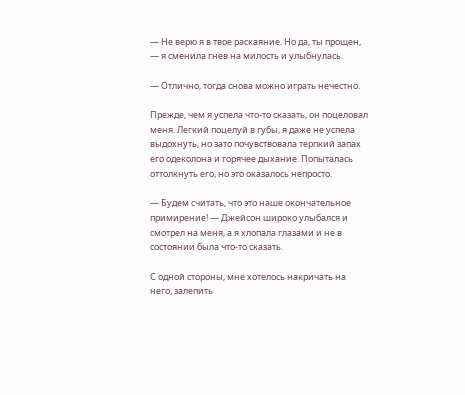— Не верю я в твое раскаяние. Но да, ты прощен, — я сменила гнев на милость и улыбнулась.

— Отлично, тогда снова можно играть нечестно.

Прежде, чем я успела что-то сказать, он поцеловал меня. Легкий поцелуй в губы, я даже не успела выдохнуть, но зато почувствовала терпкий запах его одеколона и горячее дыхание. Попыталась оттолкнуть его, но это оказалось непросто.

— Будем считать, что это наше окончательное примирение! — Джейсон широко улыбался и смотрел на меня, а я хлопала глазами и не в состоянии была что-то сказать.

С одной стороны, мне хотелось накричать на него, залепить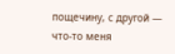пощечину, с другой — что-то меня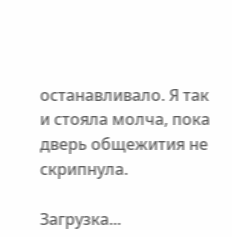останавливало. Я так и стояла молча, пока дверь общежития не скрипнула.

Загрузка...